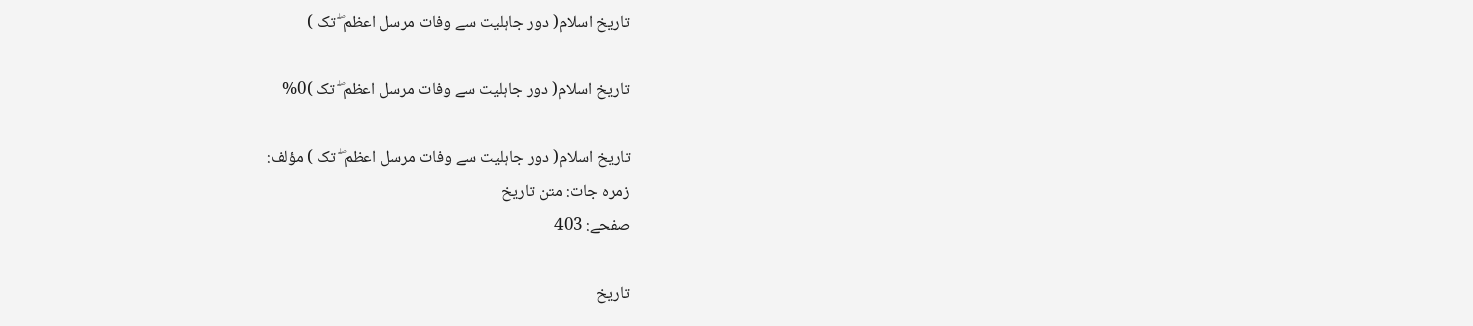تاریخ اسلام( دور جاہلیت سے وفات مرسل اعظم ۖ تک )

تاریخ اسلام( دور جاہلیت سے وفات مرسل اعظم ۖ تک )0%

تاریخ اسلام( دور جاہلیت سے وفات مرسل اعظم ۖ تک ) مؤلف:
زمرہ جات: متن تاریخ
صفحے: 403

تاریخ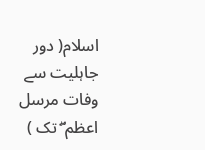اسلام( دور جاہلیت سے وفات مرسل اعظم ۖ تک )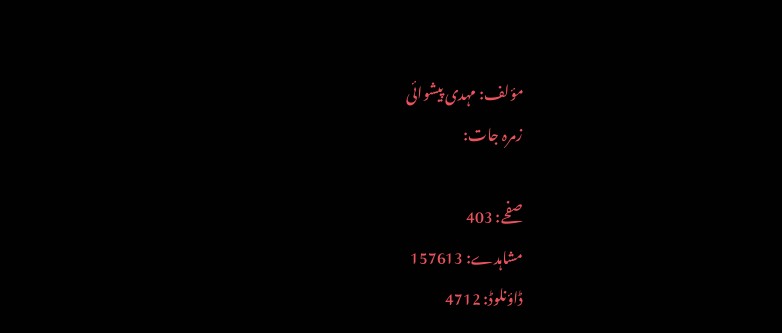مؤلف: مہدی پیشوائی
زمرہ جات:

صفحے: 403
مشاہدے: 157613
ڈاؤنلوڈ: 4712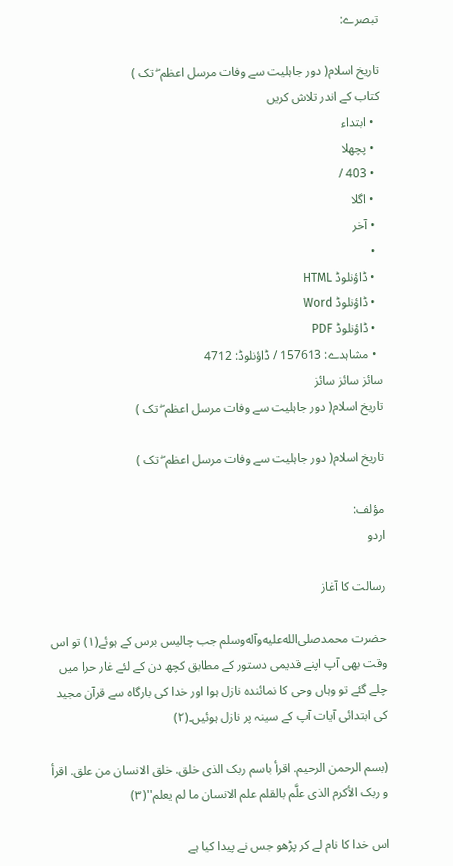تبصرے:

تاریخ اسلام( دور جاہلیت سے وفات مرسل اعظم ۖ تک )
کتاب کے اندر تلاش کریں
  • ابتداء
  • پچھلا
  • 403 /
  • اگلا
  • آخر
  •
  • ڈاؤنلوڈ HTML
  • ڈاؤنلوڈ Word
  • ڈاؤنلوڈ PDF
  • مشاہدے: 157613 / ڈاؤنلوڈ: 4712
سائز سائز سائز
تاریخ اسلام( دور جاہلیت سے وفات مرسل اعظم ۖ تک )

تاریخ اسلام( دور جاہلیت سے وفات مرسل اعظم ۖ تک )

مؤلف:
اردو

رسالت کا آغاز

حضرت محمدصلى‌الله‌عليه‌وآله‌وسلم جب چالیس برس کے ہوئے(١) تو اس وقت بھی آپ اپنے قدیمی دستور کے مطابق کچھ دن کے لئے غار حرا میں چلے گئے تو وہاں وحی کا نمائندہ نازل ہوا اور خدا کی بارگاہ سے قرآن مجید کی ابتدائی آیات آپ کے سینہ پر نازل ہوئیں۔(٢)

(بسم الرحمن الرحیم. اقرأ باسم ربک الذی خلق. خلق الانسان من علق. اقرأ و ربک الأکرم الذی علَّم بالقلم علم الانسان ما لم یعلم''(٣)

اس خدا کا نام لے کر پڑھو جس نے پیدا کیا ہے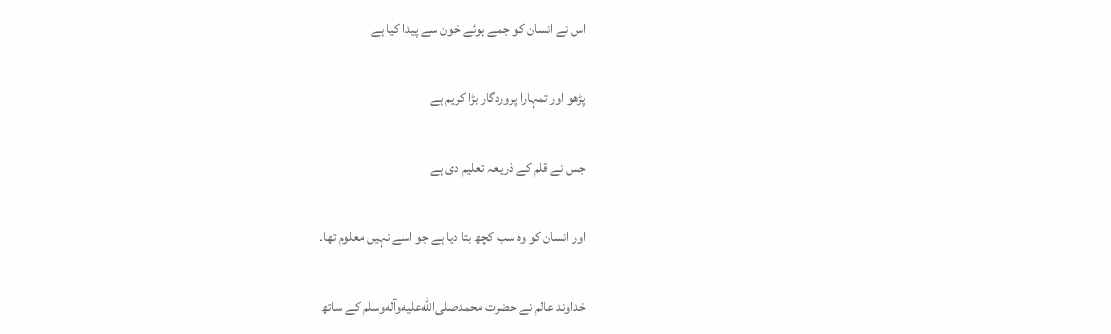اس نے انسان کو جمے ہوئے خون سے پیدا کیا ہے

پڑھو اور تمہارا پروردگار بڑا کریم ہے

جس نے قلم کے ذریعہ تعلیم دی ہے

اور انسان کو وہ سب کچھ بتا دیا ہے جو اسے نہیں معلوم تھا۔

خداوند عالم نے حضرت محمدصلى‌الله‌عليه‌وآله‌وسلم کے ساتھ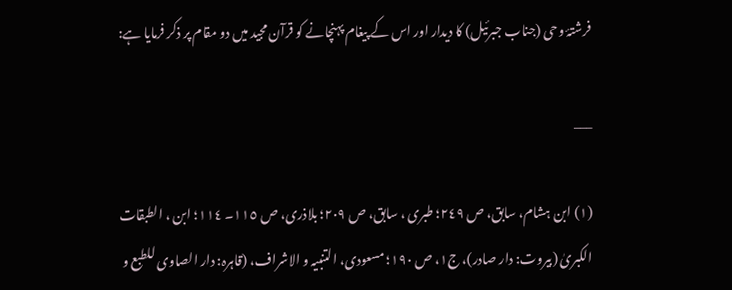فرشتۂ وحی (جناب جبرئیل) کا دیدار اور اس کے پیغام پہنچانے کو قرآن مجید میں دو مقام پر ذکر فرمایا ہے:

___

(١) ابن ہشام، سابق، ص ٢٤٩؛ طبری ، سابق، ص ٢٠٩؛ بلاذری، ص ١١٥۔ ١١٤؛ ابن ، الطبقات الکبریٰ (بیروت: دار صادر)، ج١، ص ١٩٠؛ مسعودی، التنبیہ و الاشراف، (قاہرہ: دار الصاوی للطبع و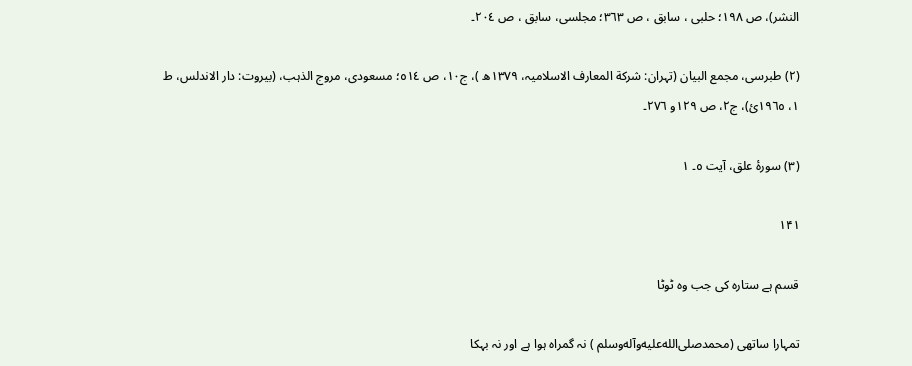النشر)، ص ١٩٨؛ حلبی ، سابق ، ص ٣٦٣؛ مجلسی، سابق ، ص ٢٠٤۔

(٢) طبرسی، مجمع البیان (تہران: شرکة المعارف الاسلامیہ، ١٣٧٩ھ )، ج١٠، ص ٥١٤؛ مسعودی، مروج الذہب، (بیروت: دار الاندلس، ط ١، ١٩٦٥ئ)، ج٢، ص ١٢٩و ٢٧٦۔

(٣) سورۂ علق، آیت ٥۔ ١

۱۴۱

قسم ہے ستارہ کی جب وہ ٹوٹا

تمہارا ساتھی (محمدصلى‌الله‌عليه‌وآله‌وسلم ) نہ گمراہ ہوا ہے اور نہ بہکا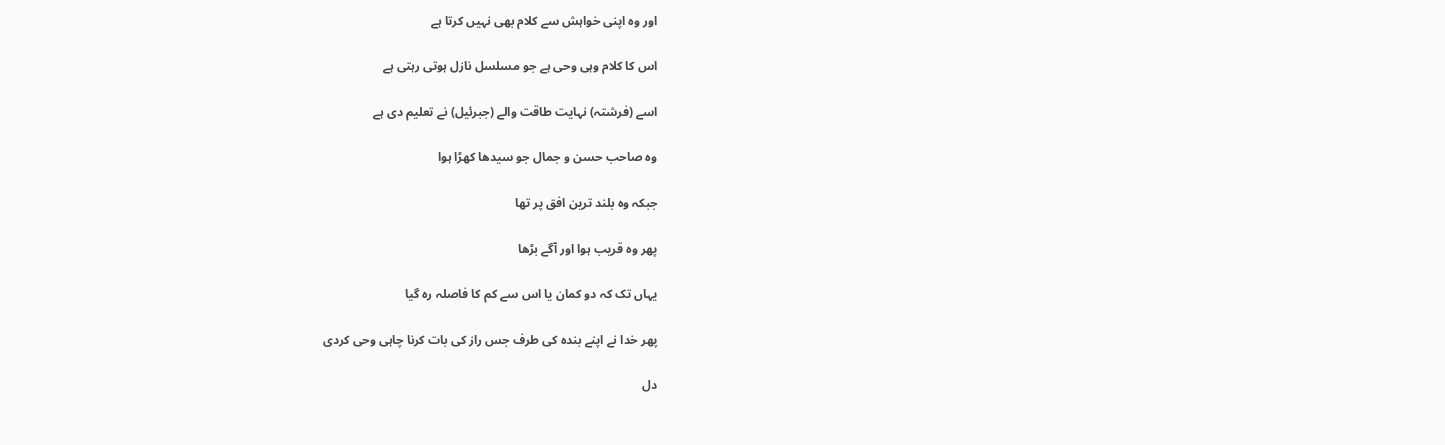اور وہ اپنی خواہش سے کلام بھی نہیں کرتا ہے

اس کا کلام وہی وحی ہے جو مسلسل نازل ہوتی رہتی ہے

اسے (فرشتہ) نہایت طاقت والے (جبرئیل) نے تعلیم دی ہے

وہ صاحب حسن و جمال جو سیدھا کھڑا ہوا

جبکہ وہ بلند ترین افق پر تھا

پھر وہ قریب ہوا اور آگے بڑھا

یہاں تک کہ دو کمان یا اس سے کم کا فاصلہ رہ گیا

پھر خدا نے اپنے بندہ کی طرف جس راز کی بات کرنا چاہی وحی کردی

دل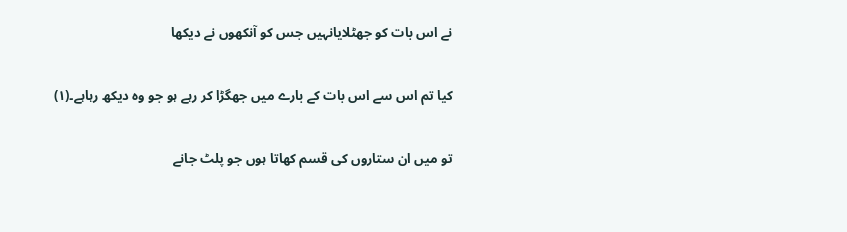نے اس بات کو جھٹلایانہیں جس کو آنکھوں نے دیکھا

کیا تم اس سے اس بات کے بارے میں جھگڑا کر رہے ہو جو وہ دیکھ رہاہے۔(١)

تو میں ان ستاروں کی قسم کھاتا ہوں جو پلٹ جانے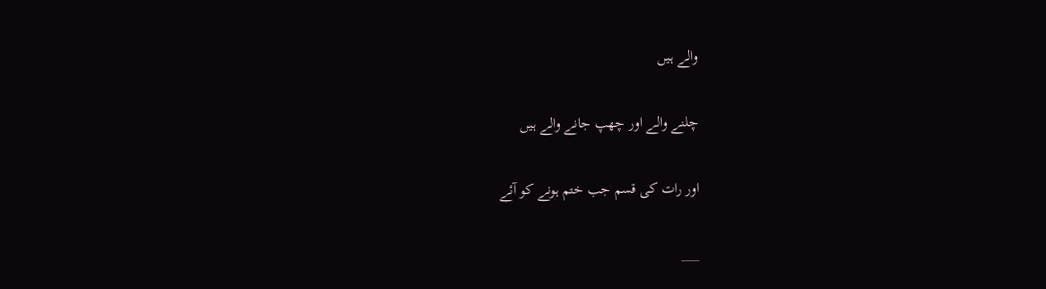والے ہیں

چلنے والے اور چھپ جانے والے ہیں

اور رات کی قسم جب ختم ہونے کو آئے

___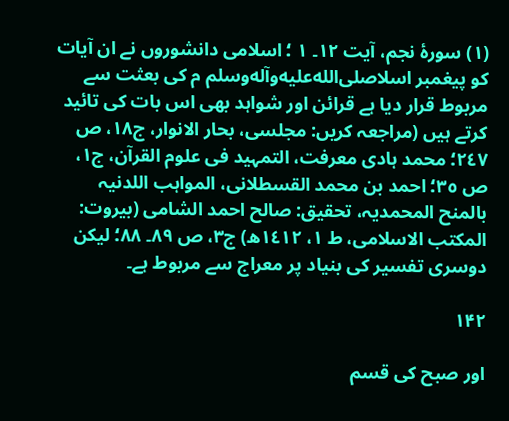(١) سورۂ نجم، آیت ١٢۔ ١ ؛ اسلامی دانشوروں نے ان آیات کو پیغمبر اسلاصلى‌الله‌عليه‌وآله‌وسلم م کی بعثت سے مربوط قرار دیا ہے قرائن اور شواہد بھی اس بات کی تائید کرتے ہیں (مراجعہ کریں: مجلسی، بحار الانوار، ج١٨، ص ٢٤٧؛ محمد ہادی معرفت، التمہید فی علوم القرآن، ج١، ص ٣٥؛ احمد بن محمد القسطلانی، المواہب اللدنیہ بالمنح المحمدیہ، تحقیق: صالح احمد الشامی (بیروت: المکتب الاسلامی، ط ١، ١٤١٢ھ) ج٣، ص ٨٩۔ ٨٨؛ لیکن دوسری تفسیر کی بنیاد پر معراج سے مربوط ہے۔

۱۴۲

اور صبح کی قسم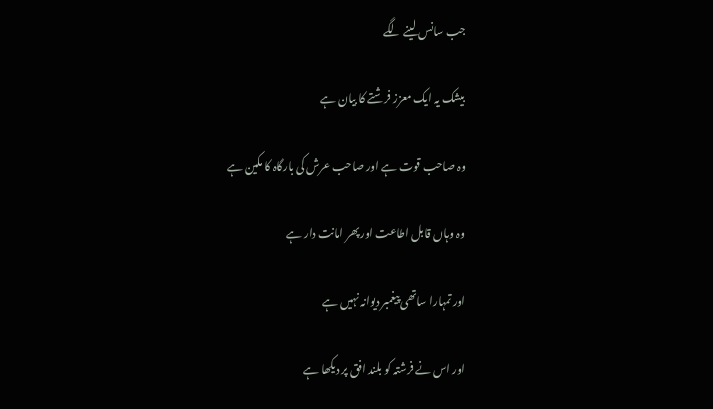جب سانس لینے لگے

بیشک یہ ایک معزز فرشتے کا بیان ہے

وہ صاحب قوت ہے اور صاحب عرش کی بارگاہ کا مکین ہے

وہ وہاں قابل اطاعت اور پھر امانت دار ہے

اور تمہارا ساتھی پیغمبر دیوانہ نہیں ہے

اور اس نے فرشتہ کو بلند افق پر دیکھا ہے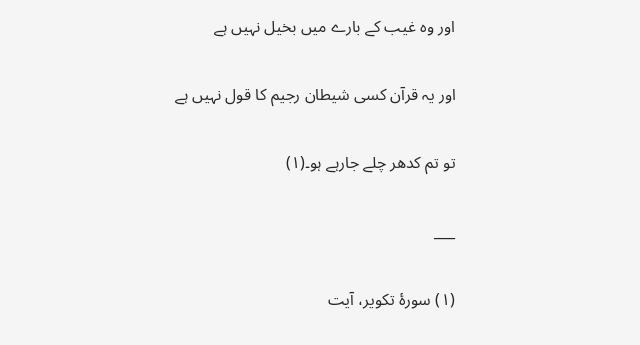اور وہ غیب کے بارے میں بخیل نہیں ہے

اور یہ قرآن کسی شیطان رجیم کا قول نہیں ہے

تو تم کدھر چلے جارہے ہو۔(١)

___

(١) سورۂ تکویر، آیت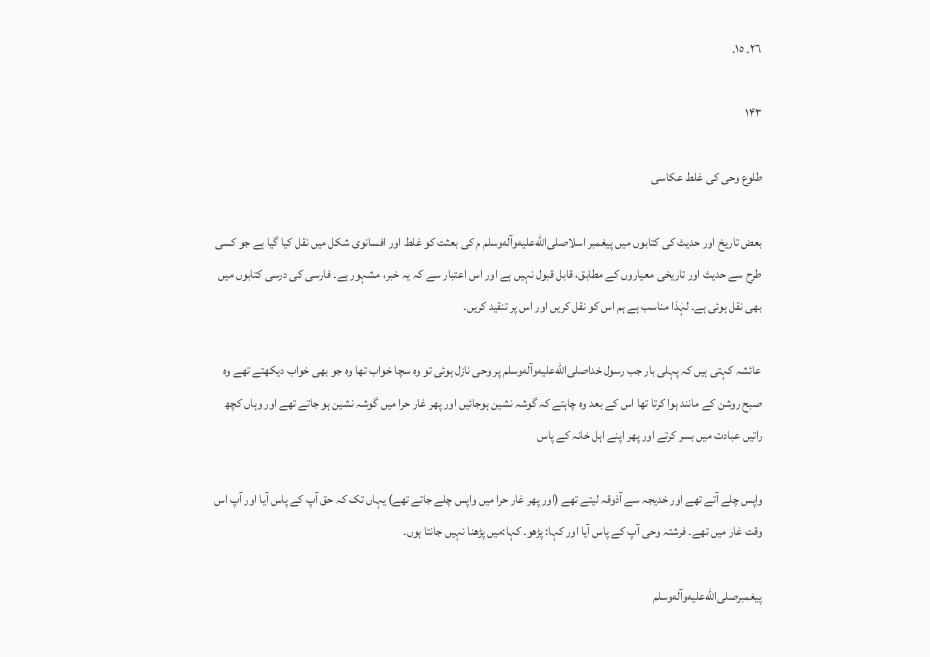٢٦۔ ١٥.

۱۴۳

طلوع وحی کی غلط عکاسی

بعض تاریخ اور حدیث کی کتابوں میں پیغمبر اسلاصلى‌الله‌عليه‌وآله‌وسلم م کی بعثت کو غلط اور افسانوی شکل میں نقل کیا گیا ہے جو کسی طرح سے حدیث اور تاریخی معیاروں کے مطابق، قابل قبول نہیں ہے اور اس اعتبار سے کہ یہ خبر، مشہور ہے۔ فارسی کی درسی کتابوں میں بھی نقل ہوئی ہے۔ لہٰذا مناسب ہے ہم اس کو نقل کریں اور اس پر تنقید کریں۔

عائشہ کہتی ہیں کہ پہلی بار جب رسول خداصلى‌الله‌عليه‌وآله‌وسلم پر وحی نازل ہوئی تو وہ سچا خواب تھا وہ جو بھی خواب دیکھتے تھے وہ صبح روشن کے مانند ہوا کرتا تھا اس کے بعد وہ چاہتے کہ گوشہ نشین ہوجائیں اور پھر غار حرا میں گوشہ نشین ہو جاتے تھے اور وہاں کچھ راتیں عبادت میں بسر کرتے اور پھر اپنے اہل خانہ کے پاس

واپس چلے آتے تھے اور خدیجہ سے آذوقہ لیتے تھے (اور پھر غار حرا میں واپس چلے جاتے تھے) یہاں تک کہ حق آپ کے پاس آیا اور آپ اس وقت غار میں تھے۔ فرشتہ وحی آپ کے پاس آیا اور کہا: پڑھو۔ کہا:میں پڑھنا نہیں جانتا ہوں۔

پیغمبرصلى‌الله‌عليه‌وآله‌وسلم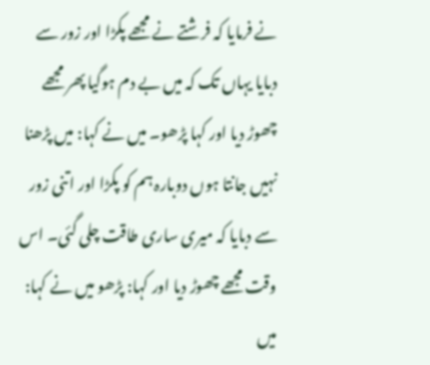نے فرمایا کہ فرشتے نے مجھے پکڑا اور زور سے دبایا یہاں تک کہ میں بے دم ہوگیا پھر مجھے چھوڑ دیا اور کہا پڑھو۔ میں نے کہا: میں پڑھنا نہیں جانتا ہوں دوبارہ ہم کو پکڑا اور اتنی زور سے دبایا کہ میری ساری طاقت چلی گئی۔ اس وقت مجھے چھوڑ دیا اور کہا: پڑھو میں نے کہا: میں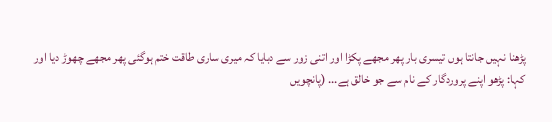پڑھنا نہیں جانتا ہوں تیسری بار پھر مجھے پکڑا اور اتنی زور سے دبایا کہ میری ساری طاقت ختم ہوگئی پھر مجھے چھوڑ دیا اور کہا: پڑھو اپنے پروردگار کے نام سے جو خالق ہے... (پانچویں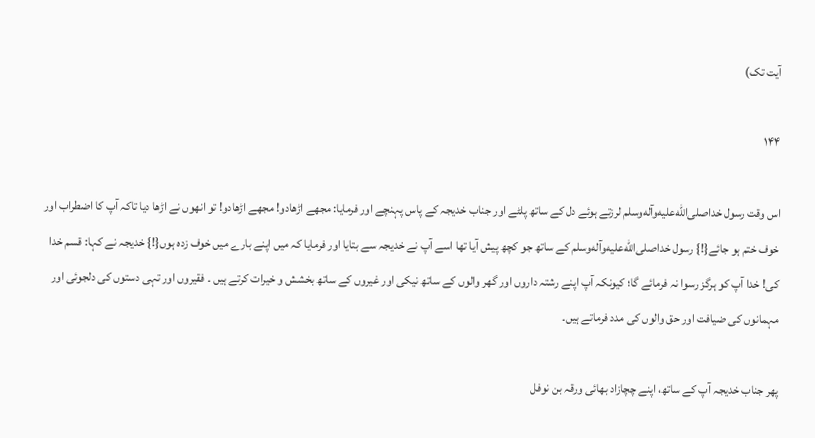آیت تک)

۱۴۴

اس وقت رسول خداصلى‌الله‌عليه‌وآله‌وسلم لرزتے ہوئے دل کے ساتھ پلٹے اور جناب خدیجہ کے پاس پہنچے اور فرمایا: مجھے اڑھادو! مجھے اڑھادو! تو انھوں نے اڑھا دیا تاکہ آپ کا اضطراب اور خوف ختم ہو جائے{!} رسول خداصلى‌الله‌عليه‌وآله‌وسلم کے ساتھ جو کچھ پیش آیا تھا اسے آپ نے خدیجہ سے بتایا اور فرمایا کہ میں اپنے بارے میں خوف زدہ ہوں{!} خدیجہ نے کہا: قسم خدا کی! خدا آپ کو ہرگز رسوا نہ فرمائے گا؛ کیونکہ آپ اپنے رشتہ داروں اور گھر والوں کے ساتھ نیکی اور غیروں کے ساتھ بخشش و خیرات کرتے ہیں ۔ فقیروں اور تہی دستوں کی دلجوئی اور مہمانوں کی ضیافت اور حق والوں کی مدد فرماتے ہیں۔

پھر جناب خدیجہ آپ کے ساتھ، اپنے چچازاد بھائی ورقہ بن نوفل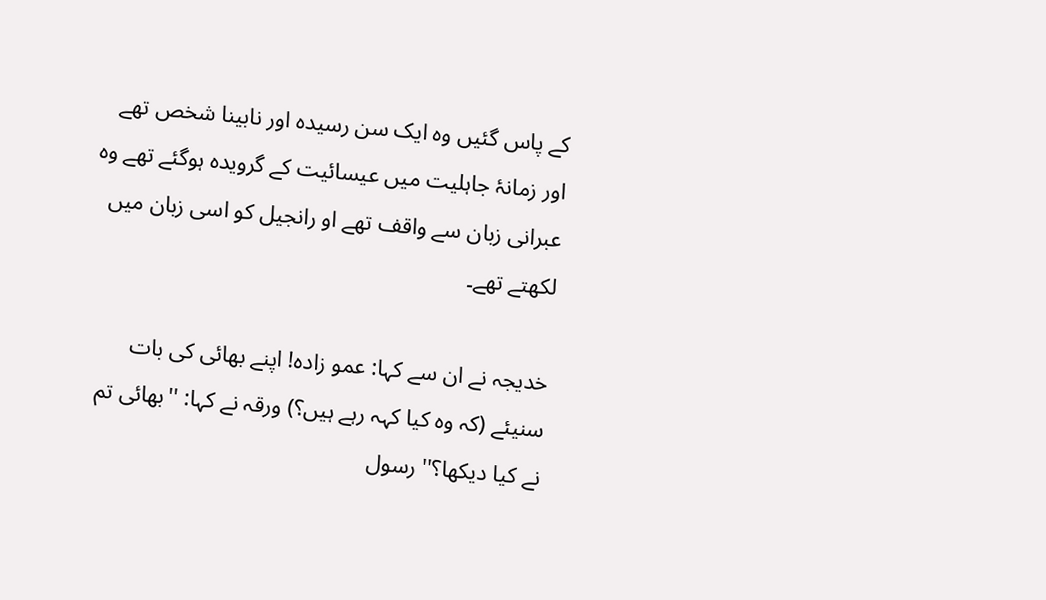کے پاس گئیں وہ ایک سن رسیدہ اور نابینا شخص تھے اور زمانۂ جاہلیت میں عیسائیت کے گرویدہ ہوگئے تھے وہ عبرانی زبان سے واقف تھے او رانجیل کو اسی زبان میں لکھتے تھے۔

خدیجہ نے ان سے کہا: عمو زادہ! اپنے بھائی کی بات سنیئے (کہ وہ کیا کہہ رہے ہیں؟) ورقہ نے کہا: ''بھائی تم نے کیا دیکھا؟'' رسول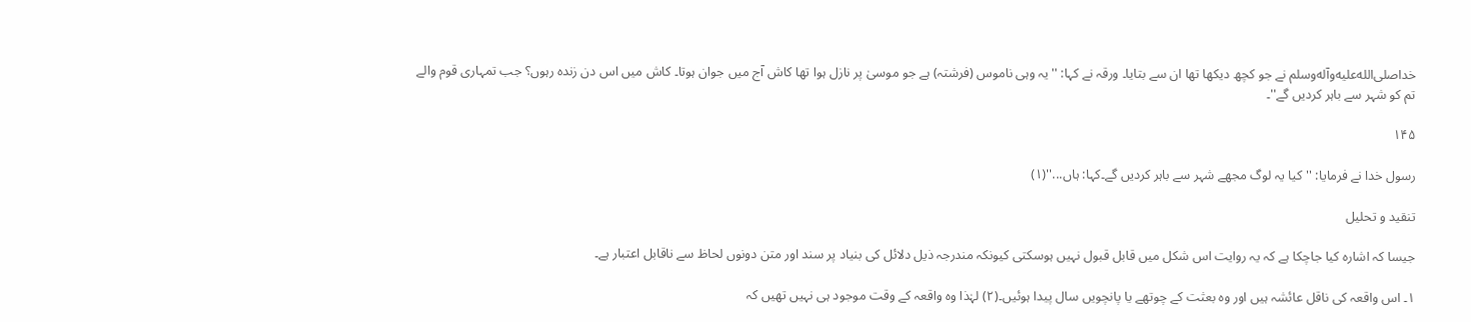خداصلى‌الله‌عليه‌وآله‌وسلم نے جو کچھ دیکھا تھا ان سے بتایا۔ ورقہ نے کہا: ''یہ وہی ناموس (فرشتہ) ہے جو موسیٰ پر نازل ہوا تھا کاش آج میں جوان ہوتا۔ کاش میں اس دن زندہ رہوں؟ جب تمہاری قوم والے تم کو شہر سے باہر کردیں گے''۔

۱۴۵

رسول خدا نے فرمایا: ''کیا یہ لوگ مجھے شہر سے باہر کردیں گے۔کہا: ہاں...''(١)

تنقید و تحلیل

جیسا کہ اشارہ کیا جاچکا ہے کہ یہ روایت اس شکل میں قابل قبول نہیں ہوسکتی کیونکہ مندرجہ ذیل دلائل کی بنیاد پر سند اور متن دونوں لحاظ سے ناقابل اعتبار ہے۔

١۔ اس واقعہ کی ناقل عائشہ ہیں اور وہ بعثت کے چوتھے یا پانچویں سال پیدا ہوئیں۔(٢) لہٰذا وہ واقعہ کے وقت موجود ہی نہیں تھیں کہ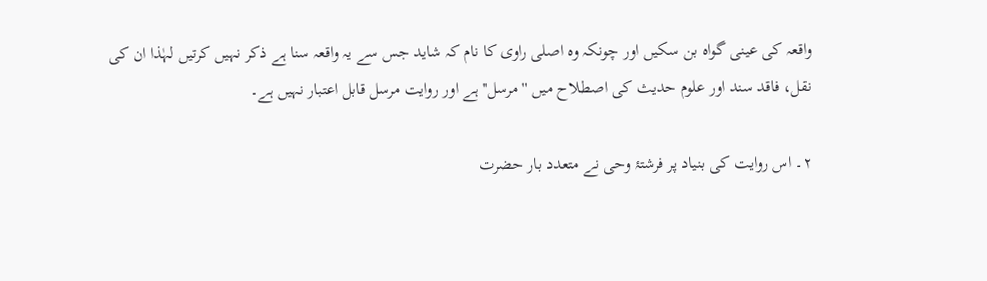واقعہ کی عینی گواہ بن سکیں اور چونکہ وہ اصلی راوی کا نام کہ شاید جس سے یہ واقعہ سنا ہے ذکر نہیں کرتیں لہٰذا ان کی نقل، فاقد سند اور علوم حدیث کی اصطلاح میں ''مرسل'' ہے اور روایت مرسل قابل اعتبار نہیں ہے۔

٢۔ اس روایت کی بنیاد پر فرشتۂ وحی نے متعدد بار حضرت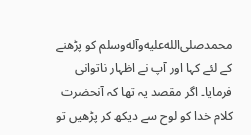محمدصلى‌الله‌عليه‌وآله‌وسلم کو پڑھنے کے لئے کہا اور آپ نے اظہار ناتوانی فرمایا۔ اگر مقصد یہ تھا کہ آنحضرت کلام خدا کو لوح سے دیکھ کر پڑھیں تو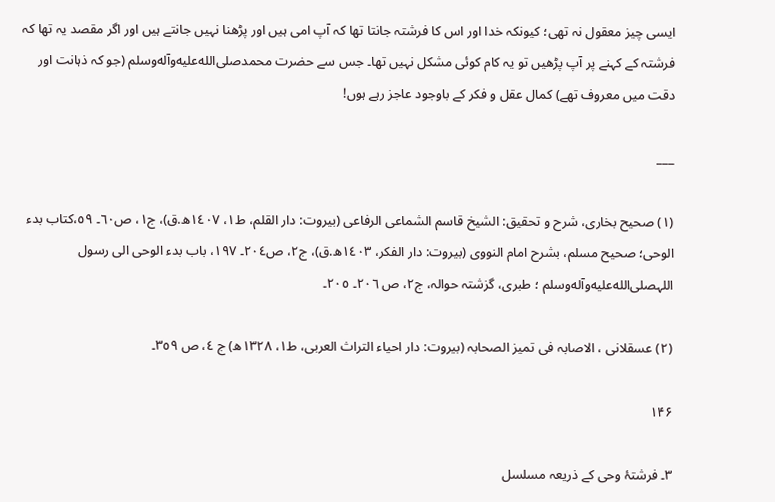ایسی چیز معقول نہ تھی؛ کیونکہ خدا اور اس کا فرشتہ جانتا تھا کہ آپ امی ہیں اور پڑھنا نہیں جانتے ہیں اور اگر مقصد یہ تھا کہ فرشتہ کے کہنے پر آپ پڑھیں تو یہ کام کوئی مشکل نہیں تھا۔ جس سے حضرت محمدصلى‌الله‌عليه‌وآله‌وسلم (جو کہ ذہانت اور دقت میں معروف تھے) کمال عقل و فکر کے باوجود عاجز رہے ہوں!

___

(١) صحیح بخاری، شرح و تحقیق: الشیخ قاسم الشماعی الرفاعی (بیروت: دار القلم، ط١، ١٤٠٧ھ.ق)، ج١، ص٦٠۔ ٥٩،کتاب بدء الوحی؛ صحیح مسلم، بشرح امام النووی (بیروت: دار الفکر، ١٤٠٣ھ.ق)، ج٢، ص٢٠٤۔ ١٩٧، باب بدء الوحی الی رسول اللہصلى‌الله‌عليه‌وآله‌وسلم ؛ طبری، گزشتہ حوالہ، ج٢، ص ٢٠٦۔ ٢٠٥۔

(٢) عسقلانی ، الاصابہ فی تمیز الصحابہ (بیروت: دار احیاء التراث العربی، ط١، ١٣٢٨ھ) ج ٤، ص ٣٥٩۔

۱۴۶

٣۔ فرشتۂ وحی کے ذریعہ مسلسل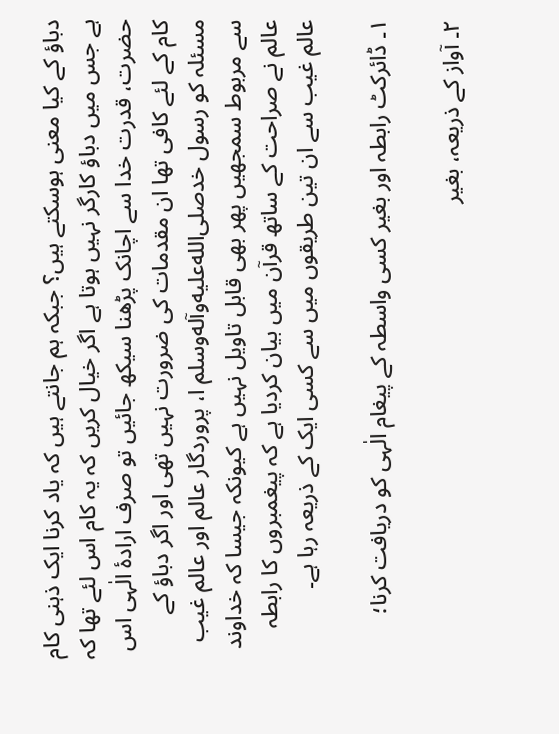دباؤ کے کیا معنی ہوسکتے ہیں؟ جبکہ ہم جانتے ہیں کہ یاد کرنا ایک ذہنی کام ہے جس میں دباؤ کارگر نہیں ہوتا ہے اگر خیال کریں کہ یہ کام اس لئے تھا کہ حضرت، قدرت خدا سے اچانک پڑھنا سیکھ جائیں تو صرف ارادۂ الٰہی اس کام کے لئے کافی تھا ان مقدمات کی ضرورت نہیں تھی اور اگر دباؤ کے مسئلہ کو رسول خدصلى‌الله‌عليه‌وآله‌وسلم ا، پروردگار عالم اور عالم غیب سے مربوط سمجھیں پھر بھی قابل تاویل نہیں ہے کیونکہ جیسا کہ خداوند عالم نے صراحت کے ساتھ قرآن میں بیان کردیا ہے کہ پیغمبروں کا رابطہ عالم غیب سے ان تین طریقوں میں سے کسی ایک کے ذریعہ رہا ہے۔

١۔ ڈائرکٹ رابطہ اور بغیر کسی واسطہ کے پیغام الٰہی کو دریافت کرنا؛

٢۔ آواز کے ذریعہ، بغیر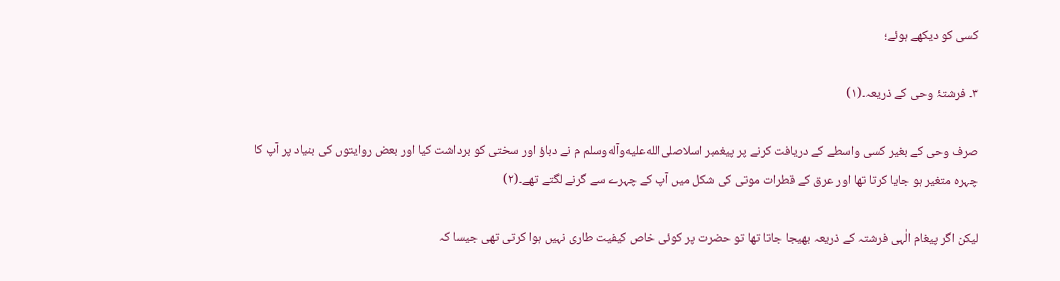کسی کو دیکھے ہوئے؛

٣۔ فرشتۂ وحی کے ذریعہ۔(١)

صرف وحی کے بغیر کسی واسطے کے دریافت کرنے پر پیغمبر اسلاصلى‌الله‌عليه‌وآله‌وسلم م نے دباؤ اور سختی کو برداشت کیا اور بعض روایتوں کی بنیاد پر آپ کا چہرہ متغیر ہو جایا کرتا تھا اور عرق کے قطرات موتی کی شکل میں آپ کے چہرے سے گرنے لگتے تھے۔(٢)

لیکن اگر پیغام الٰہی فرشتہ کے ذریعہ بھیجا جاتا تھا تو حضرت پر کوئی خاص کیفیت طاری نہیں ہوا کرتی تھی جیسا کہ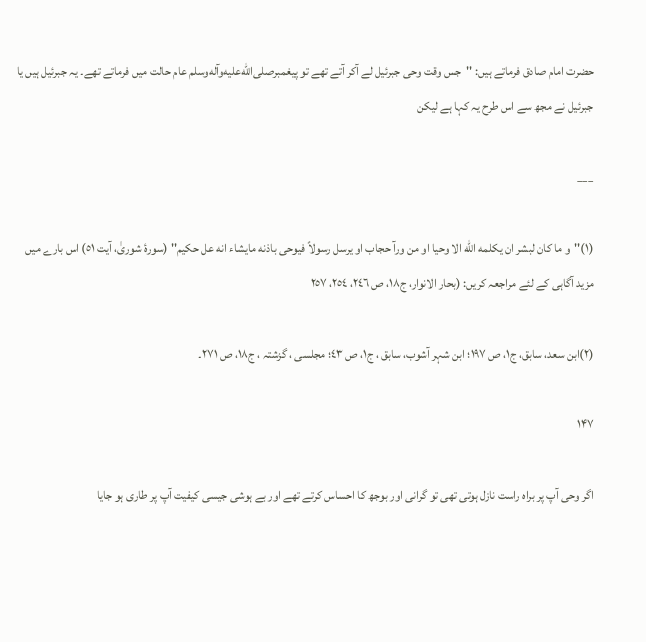حضرت امام صادق فرماتے ہیں: ''جس وقت وحی جبرئیل لے آکر آتے تھے تو پیغمبرصلى‌الله‌عليه‌وآله‌وسلم عام حالت میں فرماتے تھے۔ یہ جبرئیل ہیں یا جبرئیل نے مجھ سے اس طرح یہ کہا ہے لیکن

___

(١)''و ما کان لبشر ان یکلمه اللّٰه الا وحیا او من ورآ حجاب او یرسل رسولاً فیوحی باذنه مایشاء انه عل حکیم'' (سورۂ شوریٰ، آیت ٥١) اس بارے میں مزید آگاہی کے لئے مراجعہ کریں: (بحار الانوار، ج١٨، ص ٢٤٦، ٢٥٤، ٢٥٧

(٢)ابن سعد، سابق، ج١، ص ١٩٧؛ ابن شہر آشوب، سابق ، ج١، ص ٤٣؛ مجلسی ، گزشتہ ، ج١٨، ص ٢٧١۔

۱۴۷

اگر وحی آپ پر براہ راست نازل ہوتی تھی تو گرانی اور بوجھ کا احساس کرتے تھے اور بے ہوشی جیسی کیفیت آپ پر طاری ہو جایا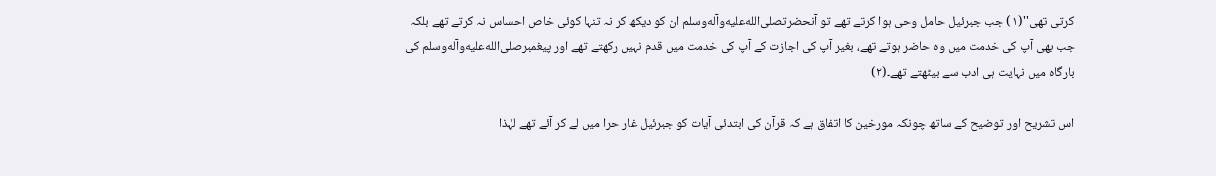کرتی تھی''(١) جب جبرئیل حامل وحی ہوا کرتے تھے تو آنحضرتصلى‌الله‌عليه‌وآله‌وسلم ان کو دیکھ کر نہ تنہا کوئی خاص احساس نہ کرتے تھے بلکہ جب بھی آپ کی خدمت میں وہ حاضر ہوتے تھے، بغیر آپ کی اجازت کے آپ کی خدمت میں قدم نہیں رکھتے تھے اور پیغمبرصلى‌الله‌عليه‌وآله‌وسلم کی بارگاہ میں نہایت ہی ادب سے بیٹھتے تھے۔(٢)

اس تشریح اور توضیح کے ساتھ چونکہ مورخین کا اتفاق ہے کہ قرآن کی ابتدئی آیات کو جبرئیل غار حرا میں لے کر آئے تھے لہٰذا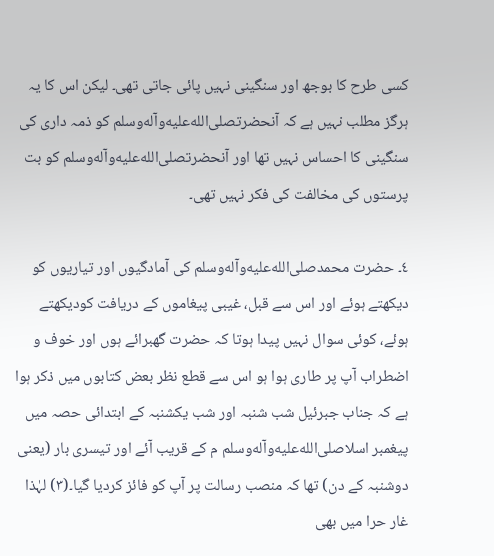کسی طرح کا بوجھ اور سنگینی نہیں پائی جاتی تھی۔ لیکن اس کا یہ ہرگز مطلب نہیں ہے کہ آنحضرتصلى‌الله‌عليه‌وآله‌وسلم کو ذمہ داری کی سنگینی کا احساس نہیں تھا اور آنحضرتصلى‌الله‌عليه‌وآله‌وسلم کو بت پرستوں کی مخالفت کی فکر نہیں تھی۔

٤۔ حضرت محمدصلى‌الله‌عليه‌وآله‌وسلم کی آمادگیوں اور تیاریوں کو دیکھتے ہوئے اور اس سے قبل، غیبی پیغاموں کے دریافت کودیکھتے ہوئے، کوئی سوال نہیں پیدا ہوتا کہ حضرت گھبرائے ہوں اور خوف و اضطراب آپ پر طاری ہوا ہو اس سے قطع نظر بعض کتابوں میں ذکر ہوا ہے کہ جناب جبرئیل شب شنبہ اور شب یکشنبہ کے ابتدائی حصہ میں پیغمبر اسلاصلى‌الله‌عليه‌وآله‌وسلم م کے قریب آئے اور تیسری بار (یعنی دوشنبہ کے دن) تھا کہ منصب رسالت پر آپ کو فائز کردیا گیا۔(٣) لہٰذا غار حرا میں بھی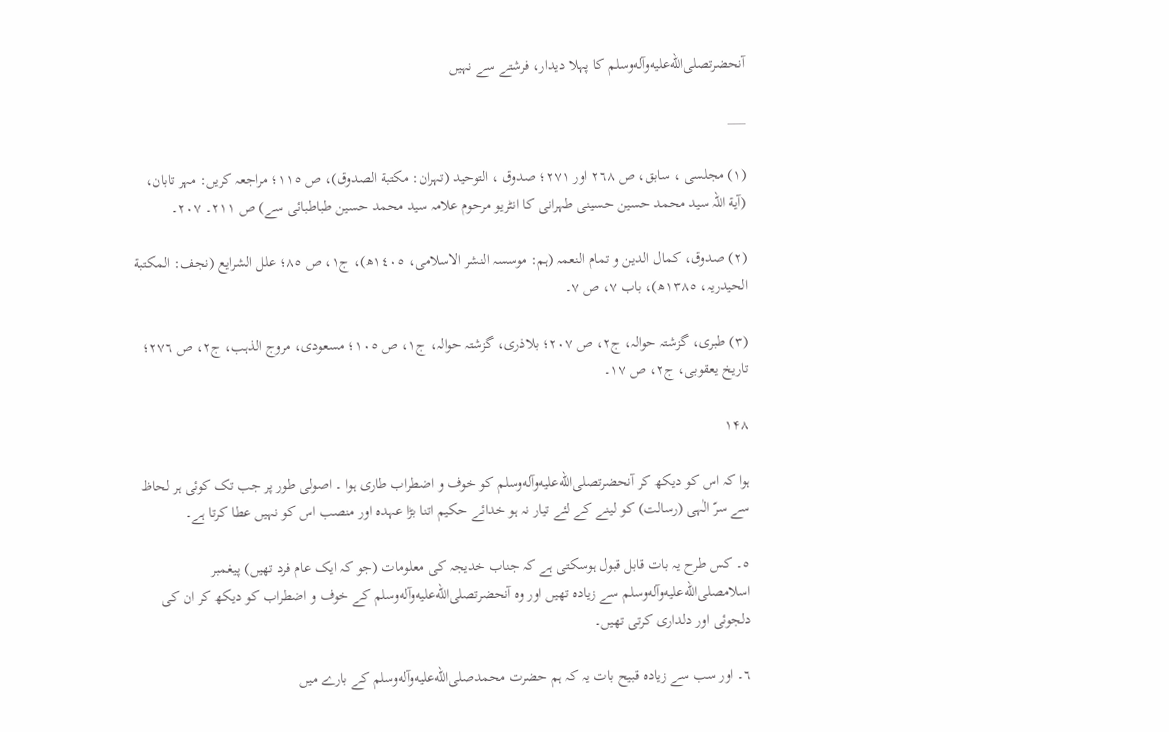آنحضرتصلى‌الله‌عليه‌وآله‌وسلم کا پہلا دیدار، فرشتے سے نہیں

___

(١) مجلسی ، سابق، ص ٢٦٨ اور ٢٧١؛ صدوق ، التوحید (تہران: مکتبة الصدوق)، ص ١١٥؛ مراجعہ کریں: مہر تابان، (آیة اللہ سید محمد حسین حسینی طہرانی کا انٹریو مرحوم علامہ سید محمد حسین طباطبائی سے) ص ٢١١۔ ٢٠٧۔

(٢) صدوق، کمال الدین و تمام النعمہ (ہم: موسسہ النشر الاسلامی، ١٤٠٥ھ)، ج١، ص ٨٥؛ علل الشرایع (نجف: المکتبة الحیدریہ، ١٣٨٥ھ)، باب ٧، ص ٧۔

(٣) طبری، گزشتہ حوالہ، ج٢، ص ٢٠٧؛ بلاذری، گزشتہ حوالہ، ج١، ص ١٠٥؛ مسعودی، مروج الذہب، ج٢، ص ٢٧٦؛ تاریخ یعقوبی، ج٢، ص ١٧۔

۱۴۸

ہوا کہ اس کو دیکھ کر آنحضرتصلى‌الله‌عليه‌وآله‌وسلم کو خوف و اضطراب طاری ہوا ۔ اصولی طور پر جب تک کوئی ہر لحاظ سے سرّ الٰہی (رسالت) کو لینے کے لئے تیار نہ ہو خدائے حکیم اتنا بڑا عہدہ اور منصب اس کو نہیں عطا کرتا ہے۔

٥۔ کس طرح یہ بات قابل قبول ہوسکتی ہے کہ جناب خدیجہ کی معلومات (جو کہ ایک عام فرد تھیں) پیغمبر اسلامصلى‌الله‌عليه‌وآله‌وسلم سے زیادہ تھیں اور وہ آنحضرتصلى‌الله‌عليه‌وآله‌وسلم کے خوف و اضطراب کو دیکھ کر ان کی دلجوئی اور دلداری کرتی تھیں۔

٦۔ اور سب سے زیادہ قبیح بات یہ کہ ہم حضرت محمدصلى‌الله‌عليه‌وآله‌وسلم کے بارے میں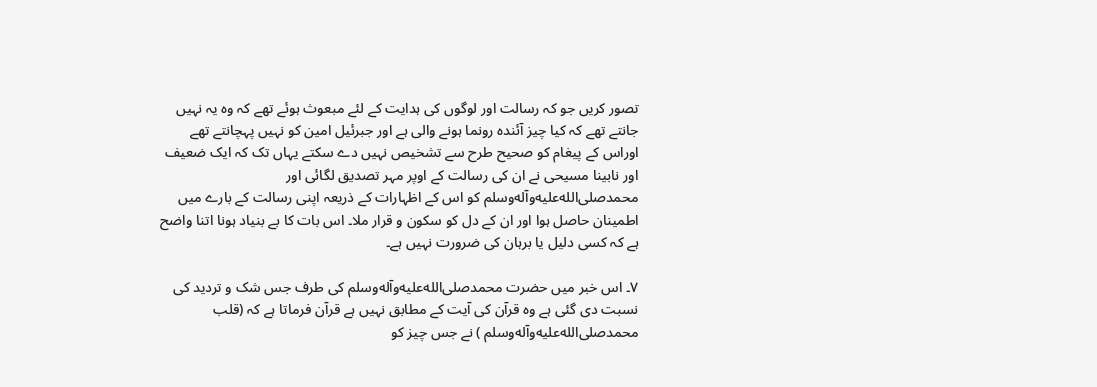تصور کریں جو کہ رسالت اور لوگوں کی ہدایت کے لئے مبعوث ہوئے تھے کہ وہ یہ نہیں جانتے تھے کہ کیا چیز آئندہ رونما ہونے والی ہے اور جبرئیل امین کو نہیں پہچانتے تھے اوراس کے پیغام کو صحیح طرح سے تشخیص نہیں دے سکتے یہاں تک کہ ایک ضعیف اور نابینا مسیحی نے ان کی رسالت کے اوپر مہر تصدیق لگائی اور محمدصلى‌الله‌عليه‌وآله‌وسلم کو اس کے اظہارات کے ذریعہ اپنی رسالت کے بارے میں اطمینان حاصل ہوا اور ان کے دل کو سکون و قرار ملا۔ اس بات کا بے بنیاد ہونا اتنا واضح ہے کہ کسی دلیل یا برہان کی ضرورت نہیں ہے۔

٧۔ اس خبر میں حضرت محمدصلى‌الله‌عليه‌وآله‌وسلم کی طرف جس شک و تردید کی نسبت دی گئی ہے وہ قرآن کی آیت کے مطابق نہیں ہے قرآن فرماتا ہے کہ (قلب محمدصلى‌الله‌عليه‌وآله‌وسلم ) نے جس چیز کو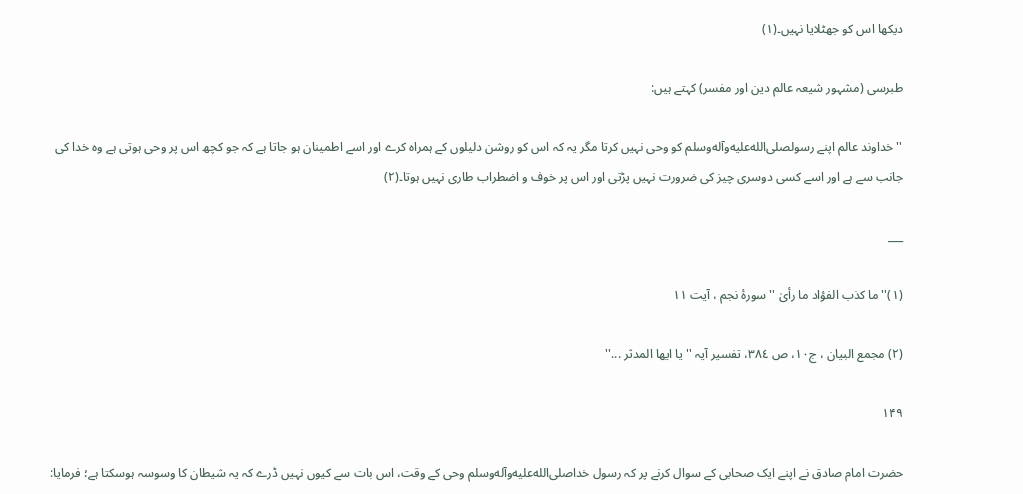دیکھا اس کو جھٹلایا نہیں۔(١)

طبرسی (مشہور شیعہ عالم دین اور مفسر) کہتے ہیں:

''خداوند عالم اپنے رسولصلى‌الله‌عليه‌وآله‌وسلم کو وحی نہیں کرتا مگر یہ کہ اس کو روشن دلیلوں کے ہمراہ کرے اور اسے اطمینان ہو جاتا ہے کہ جو کچھ اس پر وحی ہوتی ہے وہ خدا کی جانب سے ہے اور اسے کسی دوسری چیز کی ضرورت نہیں پڑتی اور اس پر خوف و اضطراب طاری نہیں ہوتا۔(٢)

___

(١)''ما کذب الفؤاد ما رأیٰ '' سورۂ نجم ، آیت ١١

(٢) مجمع البیان ، ج١٠، ص ٣٨٤، تفسیر آیہ ''یا ایها المدثر ...''

۱۴۹

حضرت امام صادق نے اپنے ایک صحابی کے سوال کرنے پر کہ رسول خداصلى‌الله‌عليه‌وآله‌وسلم وحی کے وقت، اس بات سے کیوں نہیں ڈرے کہ یہ شیطان کا وسوسہ ہوسکتا ہے؛ فرمایا: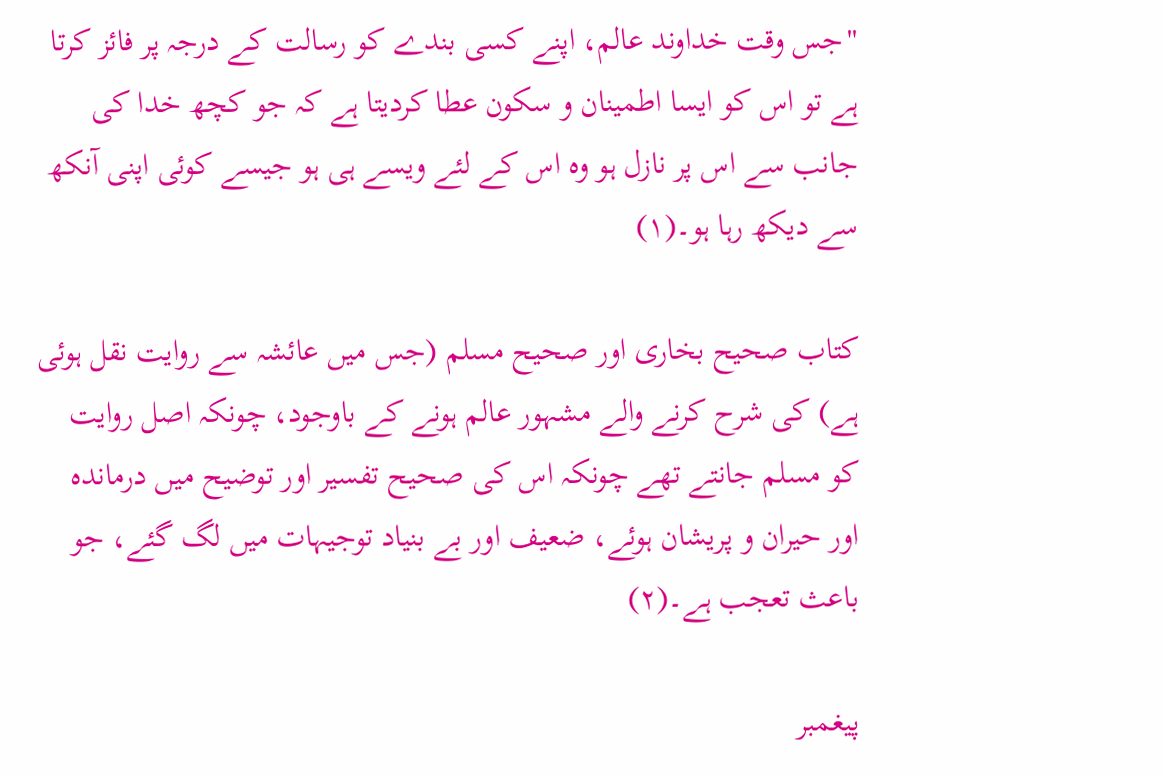''جس وقت خداوند عالم، اپنے کسی بندے کو رسالت کے درجہ پر فائز کرتا ہے تو اس کو ایسا اطمینان و سکون عطا کردیتا ہے کہ جو کچھ خدا کی جانب سے اس پر نازل ہو وہ اس کے لئے ویسے ہی ہو جیسے کوئی اپنی آنکھ سے دیکھ رہا ہو۔(١)

کتاب صحیح بخاری اور صحیح مسلم (جس میں عائشہ سے روایت نقل ہوئی ہے) کی شرح کرنے والے مشہور عالم ہونے کے باوجود، چونکہ اصل روایت کو مسلم جانتے تھے چونکہ اس کی صحیح تفسیر اور توضیح میں درماندہ اور حیران و پریشان ہوئے، ضعیف اور بے بنیاد توجیہات میں لگ گئے، جو باعث تعجب ہے۔(٢)

پیغمبر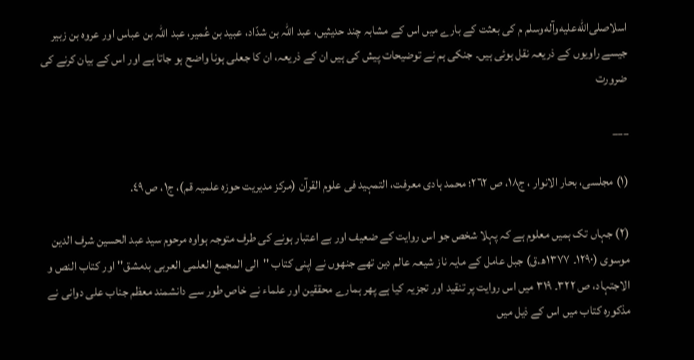اسلاصلى‌الله‌عليه‌وآله‌وسلم م کی بعثت کے بارے میں اس کے مشابہ چند حدیثیں، عبد اللہ بن شدّاد، عبید بن عُمیر، عبد اللہ بن عباس اور عروہ بن زبیر جیسے راویوں کے ذریعہ نقل ہوئی ہیں۔ جنکی ہم نے توضیحات پیش کی ہیں ان کے ذریعہ، ان کا جعلی ہونا واضح ہو جاتا ہے اور اس کے بیان کرنے کی ضرورت

___

(١) مجلسی، بحار الانوار ، ج١٨، ص ٢٦٢؛ محمد ہادی معرفت، التمہید فی علوم القرآن (مرکز مدیریت حوزہ علمیہ قم)، ج١، ص ٤٩.

(٢) جہاں تک ہمیں معلوم ہے کہ پہلا شخص جو اس روایت کے ضعیف اور بے اعتبار ہونے کی طرف متوجہ ہواوہ مرحوم سید عبد الحسین شرف الدین موسوی (١٢٩٠۔ ١٣٧٧ھ.ق) جبل عامل کے مایہ ناز شیعہ عالم دین تھے جنھوں نے اپنی کتاب ''الی المجمع العلمی العربی بدمشق'' اور کتاب النص و الاجتہاد، ص ٣٢٢۔ ٣١٩ میں اس روایت پر تنقید اور تجزیہ کیا ہے پھر ہمارے محققین اور علماء نے خاص طور سے دانشمند معظم جناب علی دوانی نے مذکورہ کتاب میں اس کے ذیل میں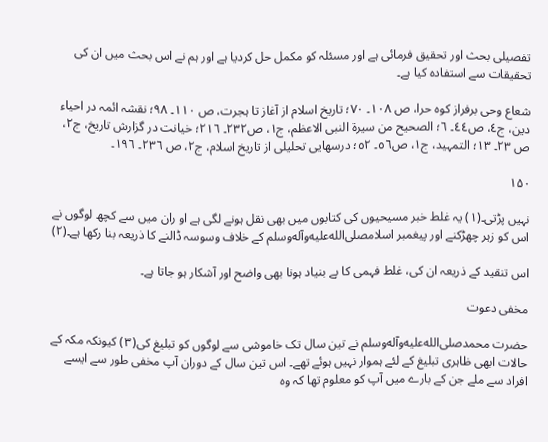تفصیلی بحث اور تحقیق فرمائی ہے اور مسئلہ کو مکمل حل کردیا ہے اور ہم نے اس بحث میں ان کی تحقیقات سے استفادہ کیا ہے۔

شعاع وحی برفراز کوہ حرا، ص ١٠٨۔ ٧٠؛ تاریخ اسلام از آغاز تا ہجرت، ص ١١٠۔ ٩٨؛ نقشہ ائمہ در احیاء دین، ج٤، ص٤٤۔ ٦؛ الصحیح من سیرة النبی الاعظم، ج١، ص٢٣٢۔ ٢١٦؛ خیانت در گزارش تاریخ، ج٢، ص ٢٣۔ ١٣؛ التمہید، ج١، ص٥٦۔ ٥٢؛ درسھایی تحلیلی از تاریخ اسلام، ج٢، ص ٢٣٦۔ ١٩٦۔

۱۵۰

نہیں پڑتی۔(١) یہ غلط خبر مسیحیوں کی کتابوں میں بھی نقل ہونے لگی ہے او ران میں سے کچھ لوگوں نے اس کو زہر چھڑکنے اور پیغمبر اسلامصلى‌الله‌عليه‌وآله‌وسلم کے خلاف وسوسہ ڈالنے کا ذریعہ بنا رکھا ہے۔(٢)

اس تنقید کے ذریعہ ان کی، غلط فہمی کا بے بنیاد ہونا بھی واضح اور آشکار ہو جاتا ہے۔

مخفی دعوت

حضرت محمدصلى‌الله‌عليه‌وآله‌وسلم نے تین سال تک خاموشی سے لوگوں کو تبلیغ کی(٣) کیونکہ مکہ کے حالات ابھی ظاہری تبلیغ کے لئے ہموار نہیں ہوئے تھے۔ اس تین سال کے دوران آپ مخفی طور سے ایسے افراد سے ملے جن کے بارے میں آپ کو معلوم تھا کہ وہ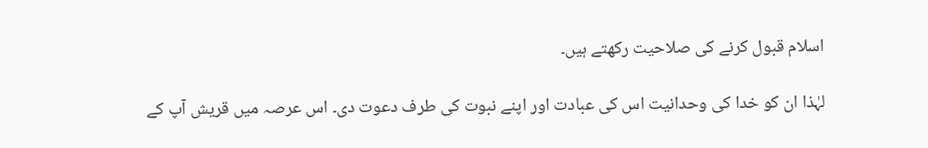اسلام قبول کرنے کی صلاحیت رکھتے ہیں۔

لہٰذا ان کو خدا کی وحدانیت اس کی عبادت اور اپنے نبوت کی طرف دعوت دی۔ اس عرصہ میں قریش آپ کے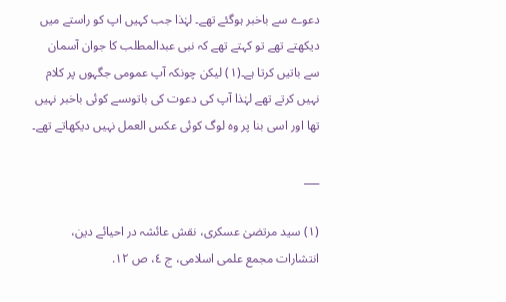دعوے سے باخبر ہوگئے تھے۔ لہٰذا جب کہیں اپ کو راستے میں دیکھتے تھے تو کہتے تھے کہ نبی عبدالمطلب کا جوان آسمان سے باتیں کرتا ہے۔(١) لیکن چونکہ آپ عمومی جگہوں پر کلام نہیں کرتے تھے لہٰذا آپ کی دعوت کی باتوںسے کوئی باخبر نہیں تھا اور اسی بنا پر وہ لوگ کوئی عکس العمل نہیں دیکھاتے تھے۔

___

(١) سید مرتضیٰ عسکری، نقش عائشہ در احیائے دین، انتشارات مجمع علمی اسلامی، ج ٤، ص ١٢.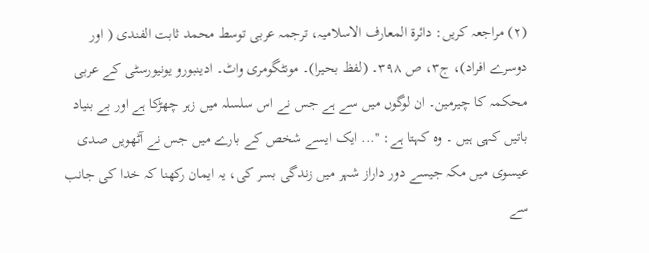(٢) مراجعہ کریں: دائرة المعارف الاسلامیہ، ترجمہ عربی توسط محمد ثابت الفندی ( اور دوسرے افراد)، ج٣، ص ٣٩٨۔ (لفظ بحیرا)۔ مونٹگومری واٹ۔ ادینبورو یونیورسٹی کے عربی محکمہ کا چیرمین۔ ان لوگوں میں سے ہے جس نے اس سلسلہ میں زہر چھڑکا ہے اور بے بنیاد باتیں کہی ہیں ۔ وہ کہتا ہے: ''... ایک ایسے شخص کے بارے میں جس نے آٹھویں صدی عیسوی میں مکہ جیسے دور داراز شہر میں زندگی بسر کی، یہ ایمان رکھنا کہ خدا کی جانب سے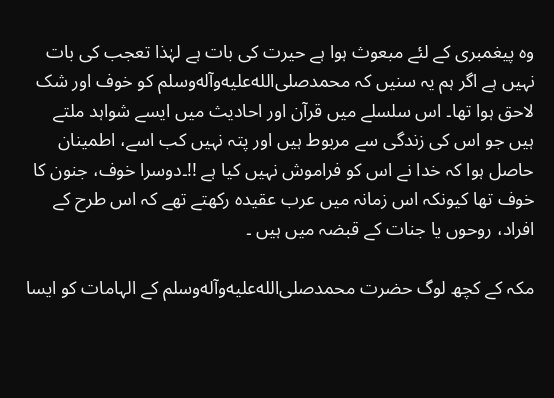وہ پیغمبری کے لئے مبعوث ہوا ہے حیرت کی بات ہے لہٰذا تعجب کی بات نہیں ہے اگر ہم یہ سنیں کہ محمدصلى‌الله‌عليه‌وآله‌وسلم کو خوف اور شک لاحق ہوا تھا۔ اس سلسلے میں قرآن اور احادیث میں ایسے شواہد ملتے ہیں جو اس کی زندگی سے مربوط ہیں اور پتہ نہیں کب اسے، اطمینان حاصل ہوا کہ خدا نے اس کو فراموش نہیں کیا ہے !!۔دوسرا خوف، جنون کا خوف تھا کیونکہ اس زمانہ میں عرب عقیدہ رکھتے تھے کہ اس طرح کے افراد، روحوں یا جنات کے قبضہ میں ہیں ۔

مکہ کے کچھ لوگ حضرت محمدصلى‌الله‌عليه‌وآله‌وسلم کے الہامات کو ایسا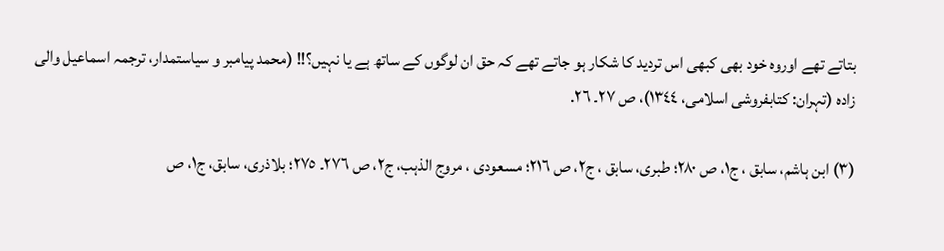بتاتے تھے اوروہ خود بھی کبھی اس تردید کا شکار ہو جاتے تھے کہ حق ان لوگوں کے ساتھ ہے یا نہیں؟!! (محمد پیامبر و سیاستمدار، ترجمہ اسماعیل والی زادہ (تہران: کتابفروشی اسلامی، ١٣٤٤)، ص ٢٧۔ ٢٦.

(٣) ابن ہاشم، سابق ، ج١، ص ٢٨٠؛ طبری، سابق ، ج٢، ص ٢١٦؛ مسعودی ، مروج الذہب، ج٢، ص ٢٧٦۔ ٢٧٥؛ بلاذری، سابق، ج١، ص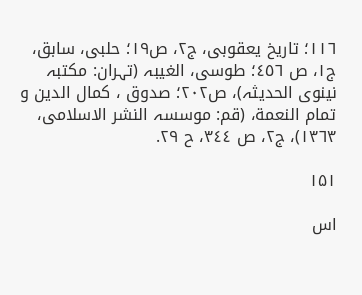١١٦؛ تاریخ یعقوبی، ج٢، ص١٩؛ حلبی، سابق، ج١، ص ٤٥٦؛ طوسی، الغیبہ (تہران: مکتبہ نینوی الحدیثہ)، ص٢٠٢؛ صدوق ، کمال الدین و تمام النعمة، (قم: موسسہ النشر الاسلامی، ١٣٦٣)، ج٢، ص ٣٤٤، ح ٢٩.

۱۵۱

اس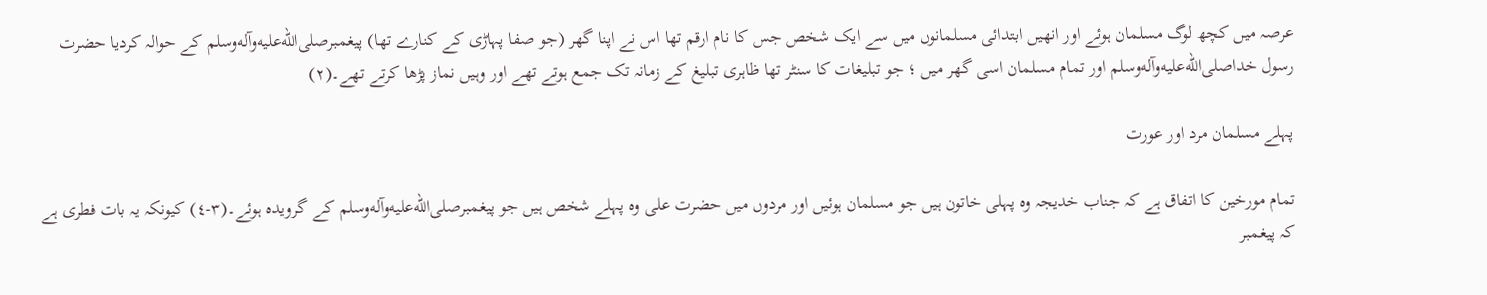عرصہ میں کچھ لوگ مسلمان ہوئے اور انھیں ابتدائی مسلمانوں میں سے ایک شخص جس کا نام ارقم تھا اس نے اپنا گھر (جو صفا پہاڑی کے کنارے تھا) پیغمبرصلى‌الله‌عليه‌وآله‌وسلم کے حوالہ کردیا حضرت رسول خداصلى‌الله‌عليه‌وآله‌وسلم اور تمام مسلمان اسی گھر میں ؛ جو تبلیغات کا سنٹر تھا ظاہری تبلیغ کے زمانہ تک جمع ہوتے تھے اور وہیں نماز پڑھا کرتے تھے۔(٢)

پہلے مسلمان مرد اور عورت

تمام مورخین کا اتفاق ہے کہ جناب خدیجہ وہ پہلی خاتون ہیں جو مسلمان ہوئیں اور مردوں میں حضرت علی وہ پہلے شخص ہیں جو پیغمبرصلى‌الله‌عليه‌وآله‌وسلم کے گرویدہ ہوئے۔(٣-٤) کیونکہ یہ بات فطری ہے کہ پیغمبر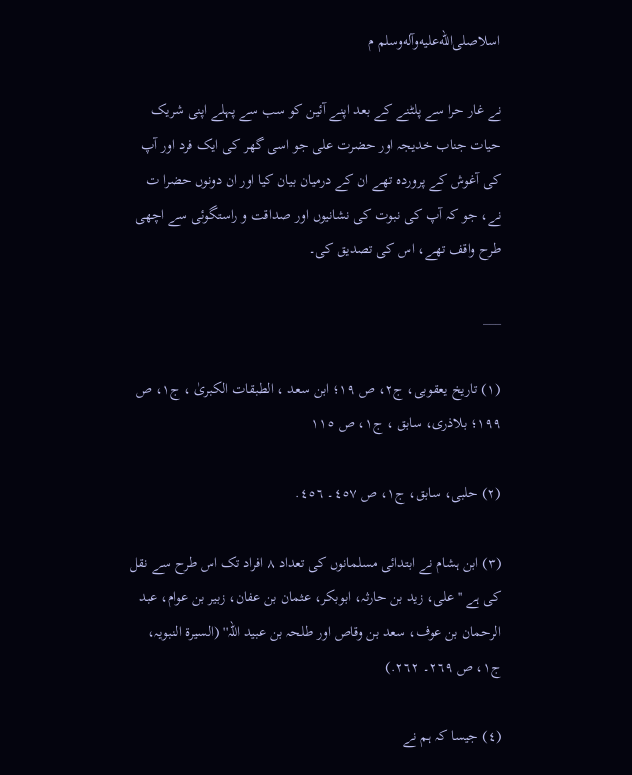اسلاصلى‌الله‌عليه‌وآله‌وسلم م

نے غار حرا سے پلٹنے کے بعد اپنے آئین کو سب سے پہلے اپنی شریک حیات جناب خدیجہ اور حضرت علی جو اسی گھر کی ایک فرد اور آپ کی آغوش کے پروردہ تھے ان کے درمیان بیان کیا اور ان دونوں حضرا ت نے، جو کہ آپ کی نبوت کی نشانیوں اور صداقت و راستگوئی سے اچھی طرح واقف تھے، اس کی تصدیق کی۔

___

(١) تاریخ یعقوبی، ج٢، ص ١٩؛ ابن سعد ، الطبقات الکبریٰ ، ج١، ص ١٩٩؛ بلاذری، سابق ، ج١، ص ١١٥

(٢) حلبی، سابق، ج١، ص ٤٥٧۔ ٤٥٦.

(٣) ابن ہشام نے ابتدائی مسلمانوں کی تعداد ٨ افراد تک اس طرح سے نقل کی ہے ''علی، زید بن حارثہ، ابوبکر، عثمان بن عفان، زبیر بن عوام، عبد الرحمان بن عوف، سعد بن وقاص اور طلحہ بن عبید اللہ'' (السیرة النبویہ، ج١، ص ٢٦٩۔ ٢٦٢.)

(٤) جیسا کہ ہم نے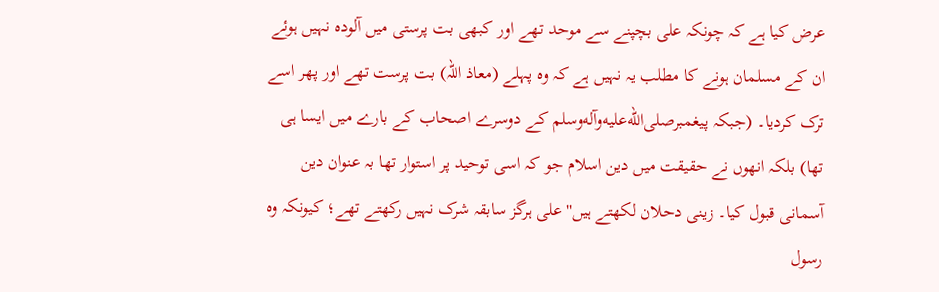عرض کیا ہے کہ چونکہ علی بچپنے سے موحد تھے اور کبھی بت پرستی میں آلودہ نہیں ہوئے ان کے مسلمان ہونے کا مطلب یہ نہیں ہے کہ وہ پہلے (معاذ اللہ) بت پرست تھے اور پھر اسے ترک کردیا۔ (جبکہ پیغمبرصلى‌الله‌عليه‌وآله‌وسلم کے دوسرے اصحاب کے بارے میں ایسا ہی تھا) بلکہ انھوں نے حقیقت میں دین اسلام جو کہ اسی توحید پر استوار تھا بہ عنوان دین آسمانی قبول کیا۔ زینی دحلان لکھتے ہیں'' علی ہرگز سابقہ شرک نہیں رکھتے تھے؛ کیونکہ وہ رسول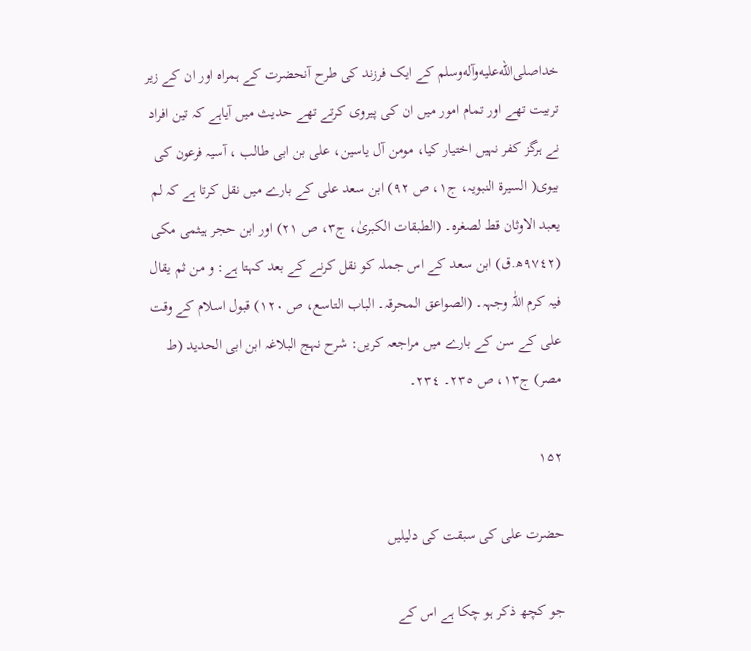خداصلى‌الله‌عليه‌وآله‌وسلم کے ایک فرزند کی طرح آنحضرت کے ہمراہ اور ان کے زیر تربیت تھے اور تمام امور میں ان کی پیروی کرتے تھے حدیث میں آیاہے کہ تین افراد نے ہرگز کفر نہیں اختیار کیا، مومن آل یاسین، علی بن ابی طالب ، آسیہ فرعون کی بیوی( السیرة النبویہ، ج١، ص ٩٢) ابن سعد علی کے بارے میں نقل کرتا ہے کہ لم یعبد الاوثان قط لصغرہ۔ (الطبقات الکبریٰ، ج٣، ص ٢١) اور ابن حجر ہیثمی مکی (٩٧٤٢ھ.ق) ابن سعد کے اس جملہ کو نقل کرنے کے بعد کہتا ہے: و من ثم یقال فیہ کرم اللّٰہ وجہہ۔ (الصواعق المحرقہ۔ الباب التاسع، ص ١٢٠) قبول اسلام کے وقت علی کے سن کے بارے میں مراجعہ کریں: شرح نہج البلاغہ ابن ابی الحدید (ط مصر) ج١٣، ص ٢٣٥۔ ٢٣٤۔

۱۵۲

حضرت علی کی سبقت کی دلیلیں

جو کچھ ذکر ہو چکا ہے اس کے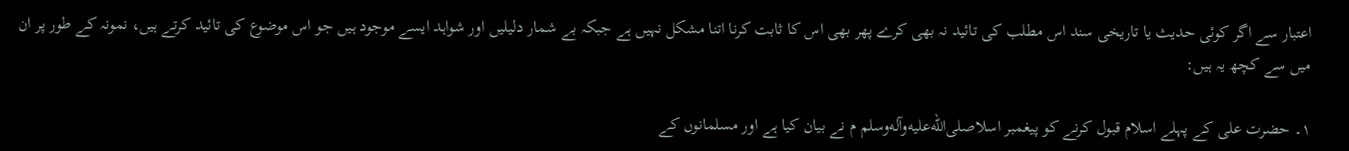اعتبار سے اگر کوئی حدیث یا تاریخی سند اس مطلب کی تائید نہ بھی کرے پھر بھی اس کا ثابت کرنا اتنا مشکل نہیں ہے جبکہ بے شمار دلیلیں اور شواہد ایسے موجود ہیں جو اس موضوع کی تائید کرتے ہیں، نمونہ کے طور پر ان میں سے کچھ یہ ہیں:

١۔ حضرت علی کے پہلے اسلام قبول کرنے کو پیغمبر اسلاصلى‌الله‌عليه‌وآله‌وسلم م نے بیان کیا ہے اور مسلمانوں کے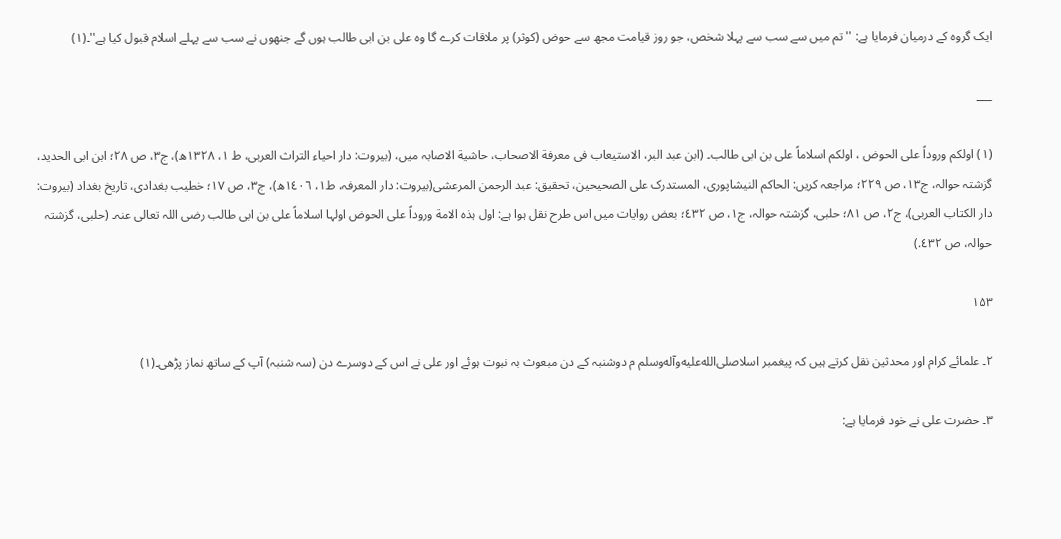ایک گروہ کے درمیان فرمایا ہے: ''تم میں سے سب سے پہلا شخص، جو روز قیامت مجھ سے حوض (کوثر) پر ملاقات کرے گا وہ علی بن ابی طالب ہوں گے جنھوں نے سب سے پہلے اسلام قبول کیا ہے''۔(١)

___

(١) اولکم وروداً علی الحوض ، اولکم اسلاماً علی بن ابی طالب۔ (ابن عبد البر، الاستیعاب فی معرفة الاصحاب، حاشیة الاصابہ میں، (بیروت: دار احیاء التراث العربی، ط ١، ١٣٢٨ھ)، ج٣، ص ٢٨؛ ابن ابی الحدید، گزشتہ حوالہ، ج١٣، ص ٢٢٩؛ مراجعہ کریں: الحاکم النیشاپوری، المستدرک علی الصحیحین، تحقیق: عبد الرحمن المرعشی(بیروت: دار المعرفہ، ط١، ١٤٠٦ھ)، ج٣، ص ١٧؛ خطیب بغدادی، تاریخ بغداد (بیروت: دار الکتاب العربی)، ج٢، ص ٨١؛ حلبی، گزشتہ حوالہ، ج١، ص ٤٣٢؛ بعض روایات میں اس طرح نقل ہوا ہے: اول ہذہ الامة وروداً علی الحوض اولہا اسلاماً علی بن ابی طالب رضی اللہ تعالی عنہ۔ (حلبی، گزشتہ حوالہ، ص ٤٣٢.)

۱۵۳

٢۔ علمائے کرام اور محدثین نقل کرتے ہیں کہ پیغمبر اسلاصلى‌الله‌عليه‌وآله‌وسلم م دوشنبہ کے دن مبعوث بہ نبوت ہوئے اور علی نے اس کے دوسرے دن (سہ شنبہ) آپ کے ساتھ نماز پڑھی۔(١)

٣۔ حضرت علی نے خود فرمایا ہے: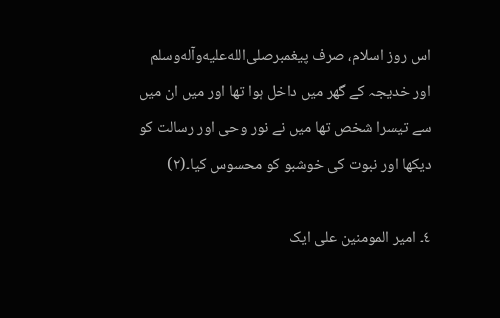اس روز اسلام، صرف پیغمبرصلى‌الله‌عليه‌وآله‌وسلم اور خدیجہ کے گھر میں داخل ہوا تھا اور میں ان میں سے تیسرا شخص تھا میں نے نور وحی اور رسالت کو دیکھا اور نبوت کی خوشبو کو محسوس کیا۔(٢)

٤۔ امیر المومنین علی ایک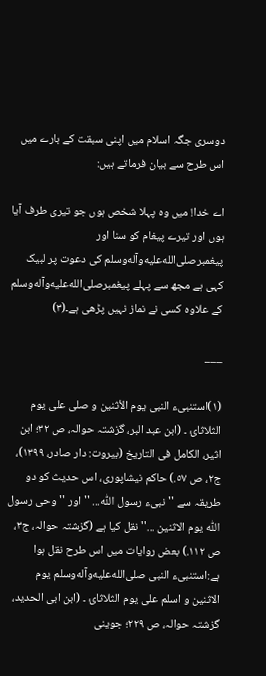دوسری جگہ اسلام میں اپنی سبقت کے بارے میں اس طرح سے بیان فرماتے ہیں:

اے خدا! میں وہ پہلا شخص ہوں جو تیری طرف آیا ہوں اور تیرے پیغام کو سنا اور پیغمبرصلى‌الله‌عليه‌وآله‌وسلم کی دعوت پر لبیک کہی ہے مجھ سے پہلے پیغمبرصلى‌الله‌عليه‌وآله‌وسلم کے علاوہ کسی نے نماز نہیں پڑھی ہے۔(٣)

___

(١)استنبیء النبی یوم الأثنین و صلی علی یوم الثلاثائ ۔ (ابن عبد البر، گزشتہ حوالہ، ص ٣٢؛ ابن اثیر، الکامل فی التاریخ (بیروت: دار صادر، ١٣٩٩)، ج٢، ص ٥٧.) حاکم نیشاپوری، اس حدیث کو دو طریقہ سے ''نبیء رسول اللّٰه... '' اور ''وحی رسول اللّٰه یوم الاثنین ...'' نقل کیا ہے (گزشتہ حوالہ، ج٣، ص ١١٢.) بعض روایات میں اس طرح نقل ہوا ہے:استنبیء النبی صلى‌الله‌عليه‌وآله‌وسلم یوم الاثنین و اسلم علی یوم الثلاثائ ۔ (ابن ابی الحدید، گزشتہ حوالہ، ص ٢٢٩؛ جوینی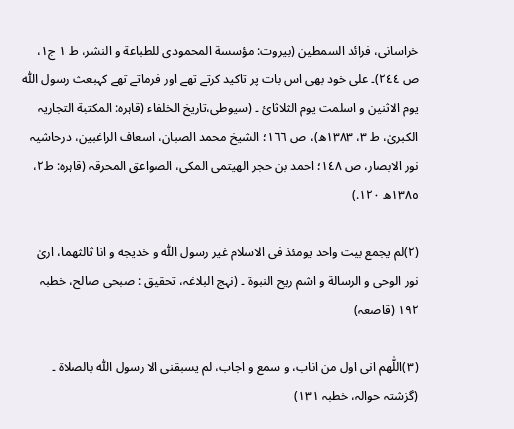خراسانی، فرائد السمطین (بیروت: مؤسسة المحمودی للطباعة و النشر، ط ١ ج١، ص ٢٤٤)۔ علی خود بھی اس بات پر تاکید کرتے تھے اور فرماتے تھے کہبعث رسول اللّٰه یوم الاثنین و اسلمت یوم الثلاثائ ۔ (سیوطی،تاریخ الخلفاء (قاہرہ: المکتبة التجاریہ الکبریٰ، ط ٣، ١٣٨٣ھ)، ص ١٦٦؛ الشیخ محمد الصبان، اسعاف الراغبین، درحاشیہ نور الابصار، ص ١٤٨؛ احمد بن حجر الھیتمی المکی، الصواعق المحرقہ (قاہرہ: ط٢، ١٣٨٥ھ ١٢٠.)

(٢)لم یجمع بیت واحد یومئذ فی الاسلام غیر رسول اللّٰه و خدیجه و انا ثالثهما، اریٰ نور الوحی و الرسالة و اشم ریح النبوة ۔ (نہج البلاغہ، تحقیق : صبحی صالح، خطبہ ١٩٢ (قاصعہ)

(٣)اللّٰهم انی اول من اناب، و سمع و اجاب، لم یسبقنی الا رسول اللّٰه بالصلاة ۔ (گزشتہ حوالہ، خطبہ ١٣١)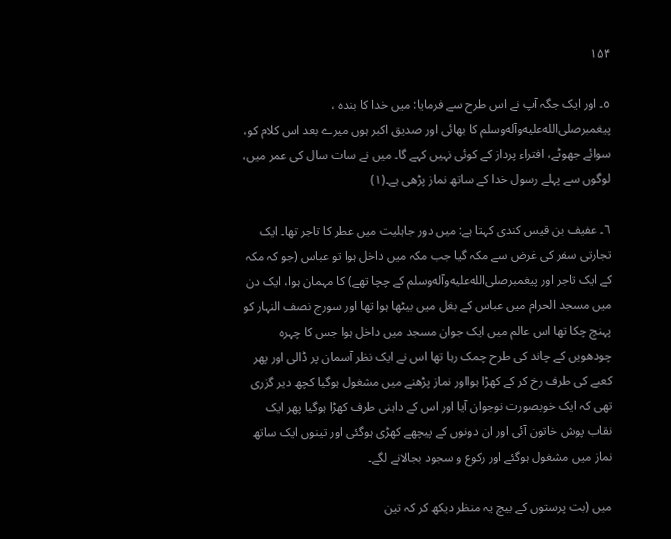۱۵۴

٥۔ اور ایک جگہ آپ نے اس طرح سے فرمایا: میں خدا کا بندہ ، پیغمبرصلى‌الله‌عليه‌وآله‌وسلم کا بھائی اور صدیق اکبر ہوں میرے بعد اس کلام کو، سوائے جھوٹے، افتراء پرداز کے کوئی نہیں کہے گا۔ میں نے سات سال کی عمر میں، لوگوں سے پہلے رسول خدا کے ساتھ نماز پڑھی ہے۔(١)

٦۔ عفیف بن قیس کندی کہتا ہے: میں دور جاہلیت میں عطر کا تاجر تھا۔ ایک تجارتی سفر کی غرض سے مکہ گیا جب مکہ میں داخل ہوا تو عباس (جو کہ مکہ کے ایک تاجر اور پیغمبرصلى‌الله‌عليه‌وآله‌وسلم کے چچا تھے) کا مہمان ہوا، ایک دن میں مسجد الحرام میں عباس کے بغل میں بیٹھا ہوا تھا اور سورج نصف النہار کو پہنچ چکا تھا اس عالم میں ایک جوان مسجد میں داخل ہوا جس کا چہرہ چودھویں کے چاند کی طرح چمک رہا تھا اس نے ایک نظر آسمان پر ڈالی اور پھر کعبے کی طرف رخ کر کے کھڑا ہوااور نماز پڑھنے میں مشغول ہوگیا کچھ دیر گزری تھی کہ ایک خوبصورت نوجوان آیا اور اس کے داہنی طرف کھڑا ہوگیا پھر ایک نقاب پوش خاتون آئی اور ان دونوں کے پیچھے کھڑی ہوگئی اور تینوں ایک ساتھ نماز میں مشغول ہوگئے اور رکوع و سجود بجالانے لگے۔

میں (بت پرستوں کے بیچ یہ منظر دیکھ کر کہ تین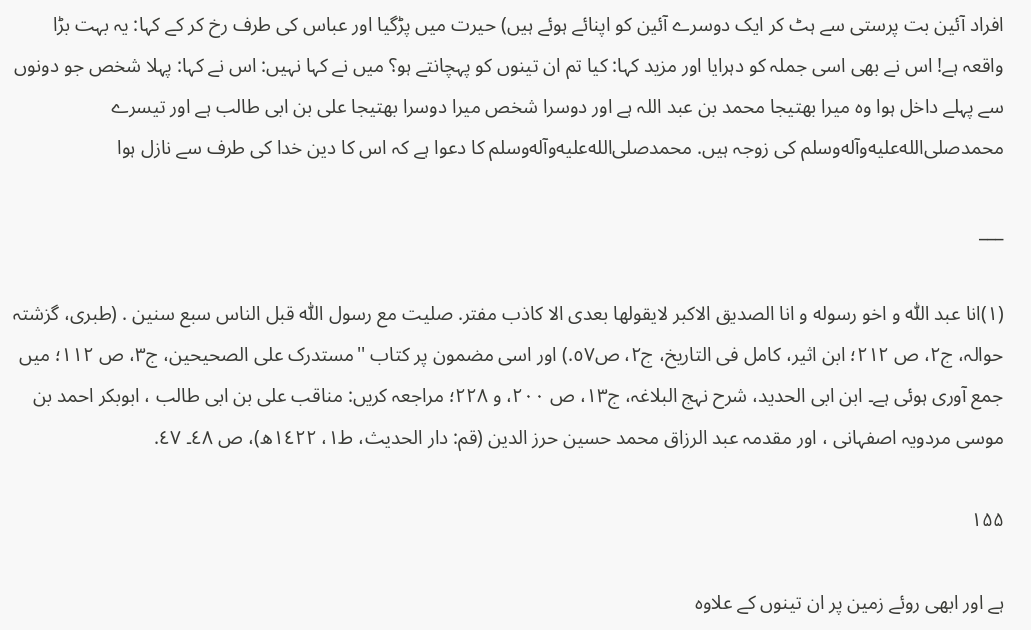افراد آئین بت پرستی سے ہٹ کر ایک دوسرے آئین کو اپنائے ہوئے ہیں) حیرت میں پڑگیا اور عباس کی طرف رخ کر کے کہا: یہ بہت بڑا واقعہ ہے! اس نے بھی اسی جملہ کو دہرایا اور مزید کہا: کیا تم ان تینوں کو پہچانتے ہو؟ میں نے کہا نہیں: اس نے کہا: پہلا شخص جو دونوں سے پہلے داخل ہوا وہ میرا بھتیجا محمد بن عبد اللہ ہے اور دوسرا شخص میرا دوسرا بھتیجا علی بن ابی طالب ہے اور تیسرے محمدصلى‌الله‌عليه‌وآله‌وسلم کی زوجہ ہیں. محمدصلى‌الله‌عليه‌وآله‌وسلم کا دعوا ہے کہ اس کا دین خدا کی طرف سے نازل ہوا

___

(١)انا عبد اللّٰه و اخو رسوله و انا الصدیق الاکبر لایقولها بعدی الا کاذب مفتر. صلیت مع رسول اللّٰه قبل الناس سبع سنین . (طبری، گزشتہ حوالہ، ج٢، ص ٢١٢؛ ابن اثیر، کامل فی التاریخ، ج٢، ص٥٧.) اور اسی مضمون پر کتاب ''مستدرک علی الصحیحین، ج٣، ص ١١٢؛ میں جمع آوری ہوئی ہے۔ ابن ابی الحدید، شرح نہج البلاغہ، ج١٣، ص ٢٠٠، و ٢٢٨؛ مراجعہ کریں: مناقب علی بن ابی طالب ، ابوبکر احمد بن موسی مردویہ اصفہانی ، اور مقدمہ عبد الرزاق محمد حسین حرز الدین (قم: دار الحدیث، ط١، ١٤٢٢ھ)، ص ٤٨۔ ٤٧.

۱۵۵

ہے اور ابھی روئے زمین پر ان تینوں کے علاوہ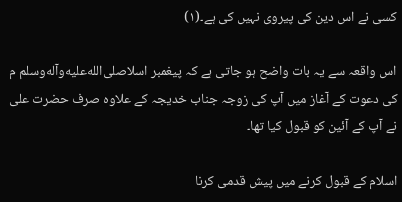کسی نے اس دین کی پیروی نہیں کی ہے۔(١)

اس واقعہ سے یہ بات واضح ہو جاتی ہے کہ پیغمبر اسلاصلى‌الله‌عليه‌وآله‌وسلم م کی دعوت کے آغاز میں آپ کی زوجہ جناب خدیجہ کے علاوہ صرف حضرت علی نے آپ کے آئین کو قبول کیا تھا۔

اسلام کے قبول کرنے میں پیش قدمی کرنا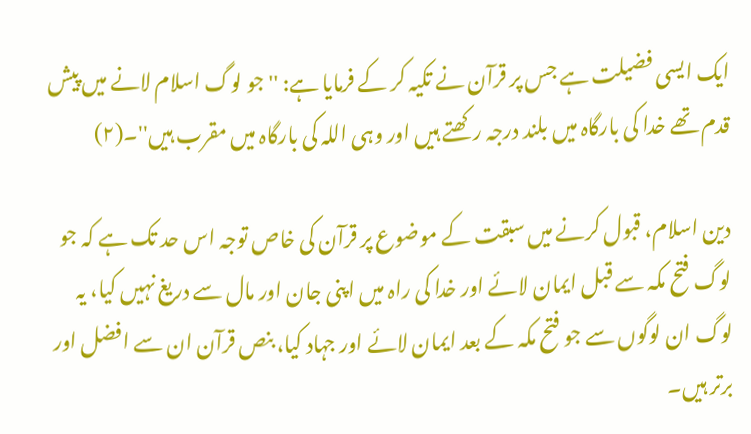ایک ایسی فضیلت ہے جس پر قرآن نے تکیہ کر کے فرمایا ہے: ''جو لوگ اسلام لانے میں پیش قدم تھے خدا کی بارگاہ میں بلند درجہ رکھتے ہیں اور وہی اللہ کی بارگاہ میں مقرب ہیں''۔(٢)

دین اسلام، قبول کرنے میں سبقت کے موضوع پر قرآن کی خاص توجہ اس حد تک ہے کہ جو لوگ فتح مکہ سے قبل ایمان لائے اور خدا کی راہ میں اپنی جان اور مال سے دریغ نہیں کیا، یہ لوگ ان لوگوں سے جو فتح مکہ کے بعد ایمان لائے اور جہاد کیا، بنص قرآن ان سے افضل اور برتر ہیں۔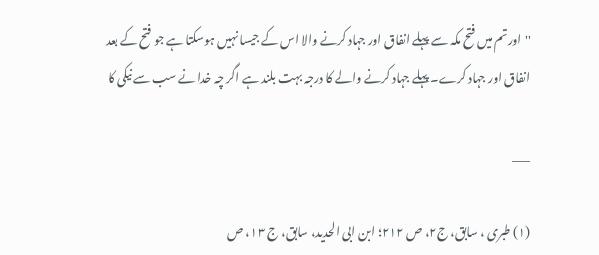''اورتم میں فتح مکہ سے پہلے انفاق اور جہاد کرنے والا اس کے جیسا نہیں ہوسکتا ہے جو فتح کے بعد انفاق اور جہاد کرے۔ پہلے جہاد کرنے والے کا درجہ بہت بلند ہے اگر چہ خدا نے سب سے نیکی کا

___

(١) طبری ، سابق، ج٢، ص ٢١٢؛ ابن ابی الحدید، سابق، ج ١٣، ص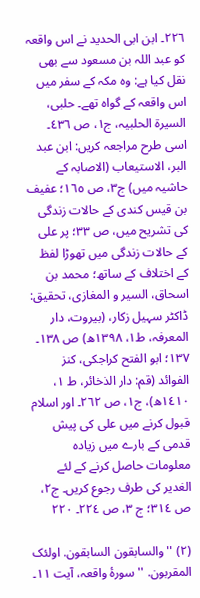٢٢٦۔ ابن ابی الحدید نے اس واقعہ کو عبد اللہ بن مسعود سے بھی نقل کیا ہے: وہ مکہ کے سفر میں اس واقعہ کے گواہ تھے۔ حلبی، السیرة الحلبیہ، ج١، ص ٤٣٦۔ اسی طرح مراجعہ کریں: ابن عبد البر، الاستیعاب (الاصابہ کے حاشیہ میں) ج٣، ص ١٦٥؛ عفیف بن قیس کندی کے حالات زندگی کی تشریح میں، ص ٣٣؛ پر علی کے حالات زندگی میں تھوڑا لفظ کے اختلاف کے ساتھ؛ محمد بن اسحاق، السیر و المغازی، تحقیق: ڈاکٹر سہیل زکار، (بیروت، دار المعرفہ، ط١، ١٣٩٨ھ) ص ١٣٨۔ ١٣٧؛ ابو الفتح کراجکی، کنز الفوائد (قم: دار الذخائر، ط ١، ١٤١٠ھ)، ج١، ص ٢٦٢۔ اور اسلام قبول کرنے میں علی کی پیش قدمی کے بارے میں زیادہ معلومات حاصل کرنے کے لئے الغدیر کی طرف رجوع کریں۔ ج٢، ص ٣١٤؛ ج ٣، ص ٢٢٤۔ ٢٢٠

(٢) ''والسابقون السابقون. اولئک المقربون. '' سورۂ واقعہ، آیت ١١۔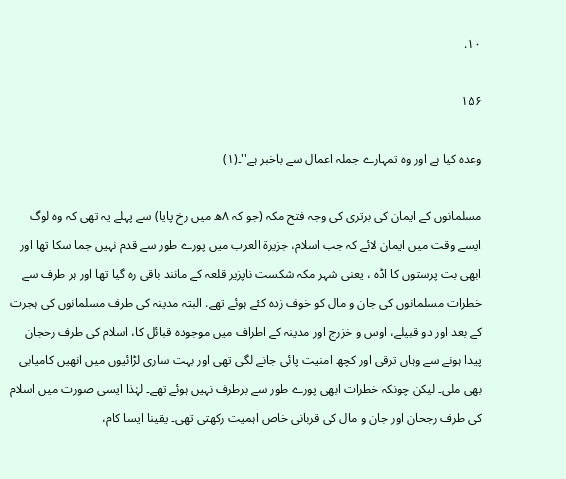١٠.

۱۵۶

وعدہ کیا ہے اور وہ تمہارے جملہ اعمال سے باخبر ہے''۔(١)

مسلمانوں کے ایمان کی برتری کی وجہ فتح مکہ (جو کہ ٨ھ میں رخ پایا) سے پہلے یہ تھی کہ وہ لوگ ایسے وقت میں ایمان لائے کہ جب اسلام، جزیرة العرب میں پورے طور سے قدم نہیں جما سکا تھا اور ابھی بت پرستوں کا اڈہ ، یعنی شہر مکہ شکست ناپزیر قلعہ کے مانند باقی رہ گیا تھا اور ہر طرف سے خطرات مسلمانوں کی جان و مال کو خوف زدہ کئے ہوئے تھے. البتہ مدینہ کی طرف مسلمانوں کی ہجرت کے بعد اور دو قبیلے، اوس و خزرج اور مدینہ کے اطراف میں موجودہ قبائل کا، اسلام کی طرف رحجان پیدا ہونے سے وہاں ترقی اور کچھ امنیت پائی جانے لگی تھی اور بہت ساری لڑائیوں میں انھیں کامیابی بھی ملی۔ لیکن چونکہ خطرات ابھی پورے طور سے برطرف نہیں ہوئے تھے۔ لہٰذا ایسی صورت میں اسلام کی طرف رجحان اور جان و مال کی قربانی خاص اہمیت رکھتی تھی۔ یقینا ایسا کام،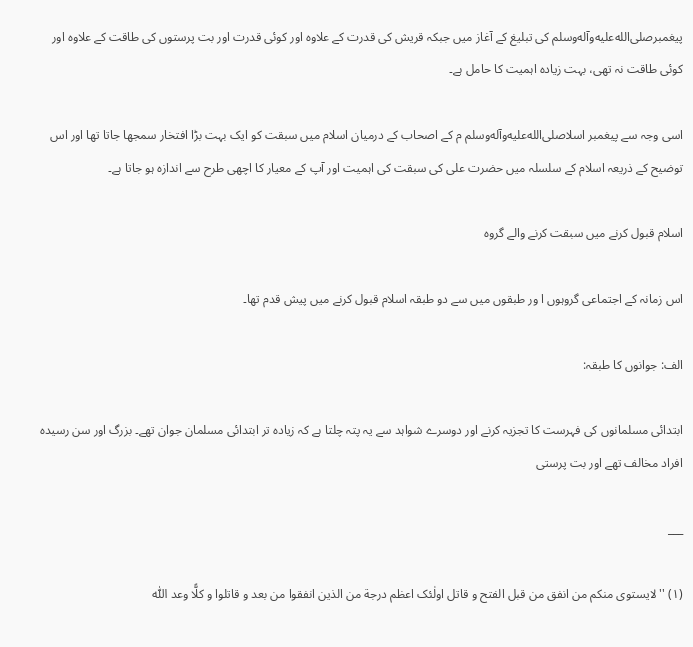پیغمبرصلى‌الله‌عليه‌وآله‌وسلم کی تبلیغ کے آغاز میں جبکہ قریش کی قدرت کے علاوہ اور کوئی قدرت اور بت پرستوں کی طاقت کے علاوہ اور کوئی طاقت نہ تھی، بہت زیادہ اہمیت کا حامل ہے۔

اسی وجہ سے پیغمبر اسلاصلى‌الله‌عليه‌وآله‌وسلم م کے اصحاب کے درمیان اسلام میں سبقت کو ایک بہت بڑا افتخار سمجھا جاتا تھا اور اس توضیح کے ذریعہ اسلام کے سلسلہ میں حضرت علی کی سبقت کی اہمیت اور آپ کے معیار کا اچھی طرح سے اندازہ ہو جاتا ہے۔

اسلام قبول کرنے میں سبقت کرنے والے گروہ

اس زمانہ کے اجتماعی گروہوں ا ور طبقوں میں سے دو طبقہ اسلام قبول کرنے میں پیش قدم تھا۔

الف: جوانوں کا طبقہ:

ابتدائی مسلمانوں کی فہرست کا تجزیہ کرنے اور دوسرے شواہد سے یہ پتہ چلتا ہے کہ زیادہ تر ابتدائی مسلمان جوان تھے۔ بزرگ اور سن رسیدہ افراد مخالف تھے اور بت پرستی

___

(١) ''لایستوی منکم من انفق من قبل الفتح و قاتل اولٰئک اعظم درجة من الذین انفقوا من بعد و قاتلوا و کلًّا وعد اللّٰہ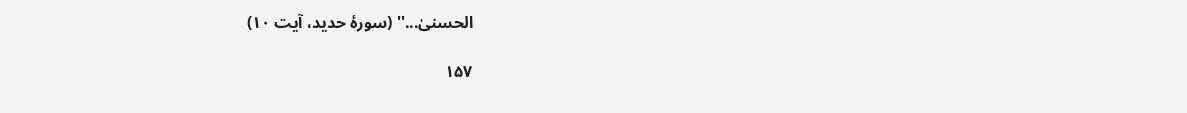الحسنیٰ...'' (سورۂ حدید، آیت ١٠)

۱۵۷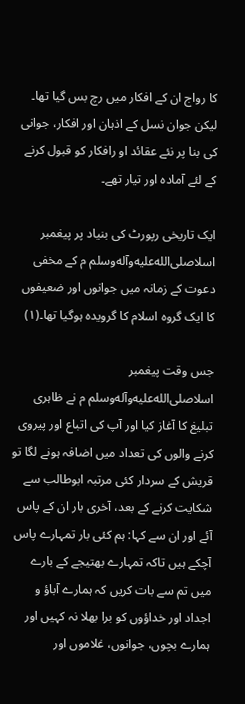کا رواج ان کے افکار میں رچ بس گیا تھا۔ لیکن جوان نسل کے اذہان اور افکار، جوانی کی بنا پر نئے عقائد او رافکار کو قبول کرنے کے لئے آمادہ اور تیار تھے۔

ایک تاریخی رپورٹ کی بنیاد پر پیغمبر اسلاصلى‌الله‌عليه‌وآله‌وسلم م کے مخفی دعوت کے زمانہ میں جوانوں اور ضعیفوں کا ایک گروہ اسلام کا گرویدہ ہوگیا تھا۔(١)

جس وقت پیغمبر اسلاصلى‌الله‌عليه‌وآله‌وسلم م نے ظاہری تبلیغ کا آغاز کیا اور آپ کی اتباع اور پیروی کرنے والوں کی تعداد میں اضافہ ہونے لگا تو قریش کے سردار کئی مرتبہ ابوطالب سے شکایت کرنے کے بعد، آخری بار ان کے پاس آئے اور ان سے کہا: ہم کئی بار تمہارے پاس آچکے ہیں تاکہ تمہارے بھتیجے کے بارے میں تم سے بات کریں کہ ہمارے آباؤ و اجداد اور خداؤوں کو برا بھلا نہ کہیں اور ہمارے بچوں، جوانوں، غلاموں اور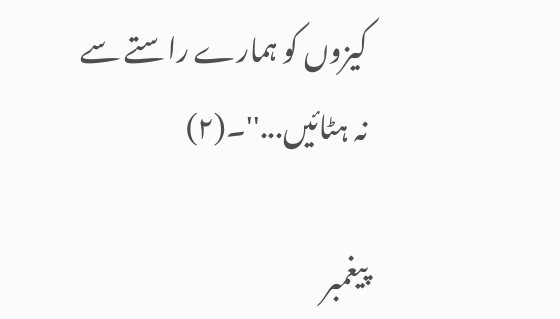کیزوں کو ہمارے راستے سے نہ ہٹائیں...''۔(٢)

پیغمبر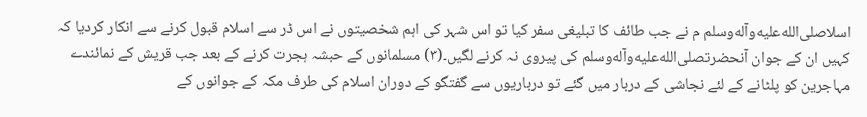اسلاصلى‌الله‌عليه‌وآله‌وسلم م نے جب طائف کا تبلیغی سفر کیا تو اس شہر کی اہم شخصیتوں نے اس ڈر سے اسلام قبول کرنے سے انکار کردیا کہ کہیں ان کے جوان آنحضرتصلى‌الله‌عليه‌وآله‌وسلم کی پیروی نہ کرنے لگیں۔(٣) مسلمانوں کے حبشہ ہجرت کرنے کے بعد جب قریش کے نمائندے مہاجرین کو پلٹانے کے لئے نجاشی کے دربار میں گئے تو درباریوں سے گفتگو کے دوران اسلام کی طرف مکہ کے جوانوں کے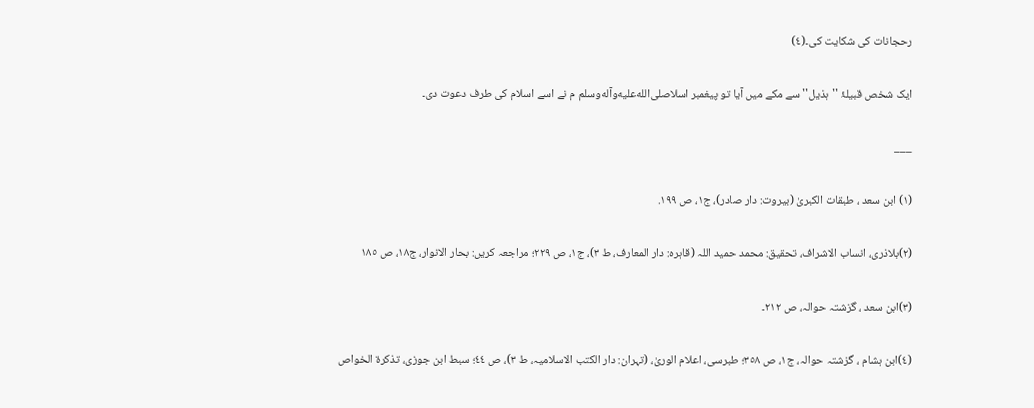رحجانات کی شکایت کی۔(٤)

ایک شخص قبیلۂ ''ہذیل'' سے مکے میں آیا تو پیغمبر اسلاصلى‌الله‌عليه‌وآله‌وسلم م نے اسے اسلام کی طرف دعوت دی۔

___

(١) ابن سعد ، طبقات الکبریٰ (بیروت: دار صادر)، ج١، ص ١٩٩.

(٢)بلاذری، انساب الاشراف، تحقیق: محمد حمید اللہ (قاہرہ: دار المعارف، ط ٣)، ج١، ص ٢٢٩؛ مراجعہ کریں: بحار الانوار، ج١٨، ص ١٨٥

(٣)ابن سعد ، گزشتہ حوالہ، ص ٢١٢۔

(٤)ابن ہشام ، گزشتہ حوالہ، ج١، ص ٣٥٨؛ طبرسی، اعلام الوریٰ، (تہران: دار الکتب الاسلامیہ، ط ٣)، ص ٤٤؛ سبط ابن جوزی، تذکرة الخواص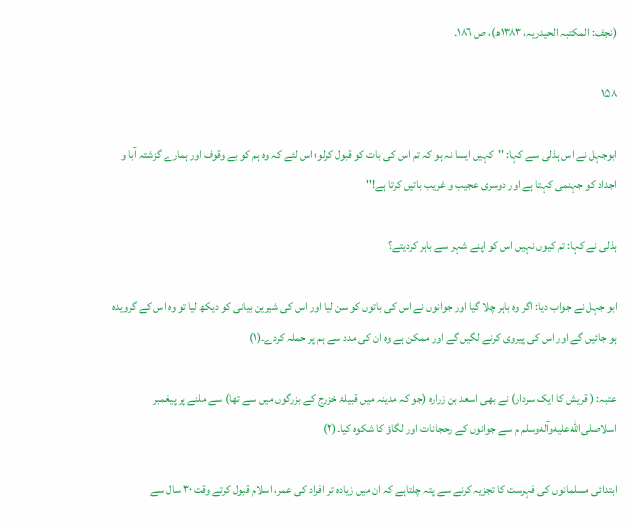(نجف: المکتبہ الحیدریہ، ١٣٨٣ھ)، ص ١٨٦۔

۱۵۸

ابوجہل نے اس ہذلی سے کہا: ''کہیں ایسا نہ ہو کہ تم اس کی بات کو قبول کرلو؛ اس لئے کہ وہ ہم کو بے وقوف اور ہمارے گزشتہ آبا و اجداد کو جہنمی کہتا ہے اور دوسری عجیب و غریب باتیں کرتا ہے!''

ہذلی نے کہا: تم کیوں نہیں اس کو اپنے شہر سے باہر کردیتے؟

ابو جہل نے جواب دیا: اگر وہ باہر چلا گیا اور جوانوں نے اس کی باتوں کو سن لیا اور اس کی شیرین بیانی کو دیکھ لیا تو وہ اس کے گرویدہ ہو جائیں گے اور اس کی پیروی کرنے لگیں گے اور ممکن ہے وہ ان کی مدد سے ہم پر حملہ کردے۔(١)

عتبہ: ( قریش کا ایک سردار) نے بھی اسعد بن زرارہ (جو کہ مدینہ میں قبیلۂ خزرج کے بزرگوں میں سے تھا) سے ملنے پر پیغمبر اسلاصلى‌الله‌عليه‌وآله‌وسلم م سے جوانوں کے رحجانات اور لگاؤ کا شکوہ کیا۔(٢)

ابتدائی مسلمانوں کی فہرست کا تجزیہ کرنے سے پتہ چلتاہے کہ ان میں زیادہ تر افراد کی عمر، اسلام قبول کرتے وقت ٣٠ سال سے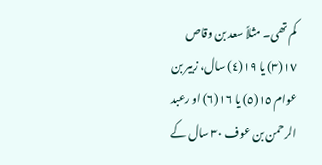کم تھی۔ مثلاً سعد بن وقاص ١٧(٣) یا ١٩(٤) سال، زبیر بن عوام ١٥(٥) یا ١٦(٦) او رعبد الرحمن بن عوف ٣٠ سال کے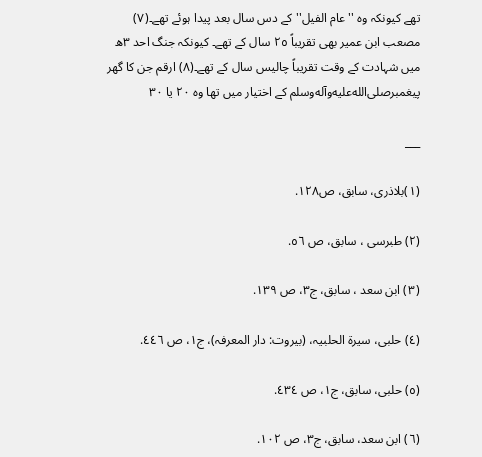تھے کیونکہ وہ ''عام الفیل'' کے دس سال بعد پیدا ہوئے تھے۔(٧) مصعب ابن عمیر بھی تقریباً ٢٥ سال کے تھے۔ کیونکہ جنگ احد ٣ھ میں شہادت کے وقت تقریباً چالیس سال کے تھے۔(٨) ارقم جن کا گھر پیغمبرصلى‌الله‌عليه‌وآله‌وسلم کے اختیار میں تھا وہ ٢٠ یا ٣٠

___

(١)بلاذری، سابق، ص١٢٨.

(٢) طبرسی ، سابق، ص ٥٦.

(٣) ابن سعد ، سابق، ج٣، ص ١٣٩.

(٤) حلبی، سیرة الحلبیہ، (بیروت: دار المعرفہ)، ج١، ص ٤٤٦.

(٥) حلبی، سابق، ج١، ص ٤٣٤.

(٦) ابن سعد، سابق، ج٣، ص ١٠٢.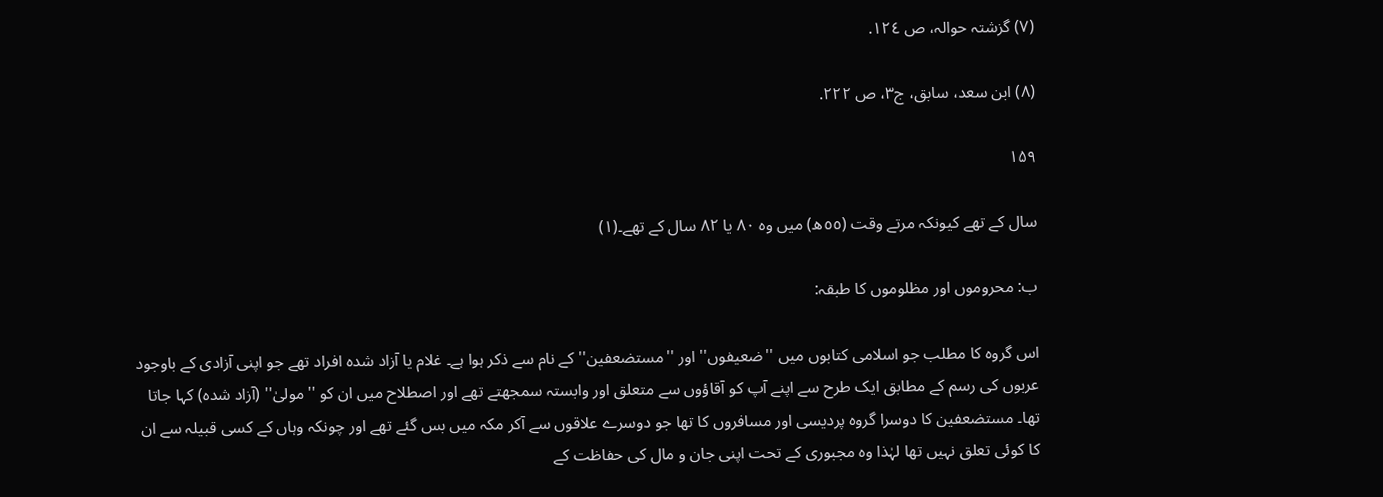(٧) گزشتہ حوالہ، ص ١٢٤.

(٨) ابن سعد، سابق، ج٣، ص ٢٢٢.

۱۵۹

سال کے تھے کیونکہ مرتے وقت (٥٥ھ) میں وہ ٨٠ یا ٨٢ سال کے تھے۔(١)

ب: محروموں اور مظلوموں کا طبقہ:

اس گروہ کا مطلب جو اسلامی کتابوں میں ''ضعیفوں'' اور ''مستضعفین'' کے نام سے ذکر ہوا ہے۔ غلام یا آزاد شدہ افراد تھے جو اپنی آزادی کے باوجود عربوں کی رسم کے مطابق ایک طرح سے اپنے آپ کو آقاؤوں سے متعلق اور وابستہ سمجھتے تھے اور اصطلاح میں ان کو ''مولیٰ'' (آزاد شدہ) کہا جاتا تھا۔ مستضعفین کا دوسرا گروہ پردیسی اور مسافروں کا تھا جو دوسرے علاقوں سے آکر مکہ میں بس گئے تھے اور چونکہ وہاں کے کسی قبیلہ سے ان کا کوئی تعلق نہیں تھا لہٰذا وہ مجبوری کے تحت اپنی جان و مال کی حفاظت کے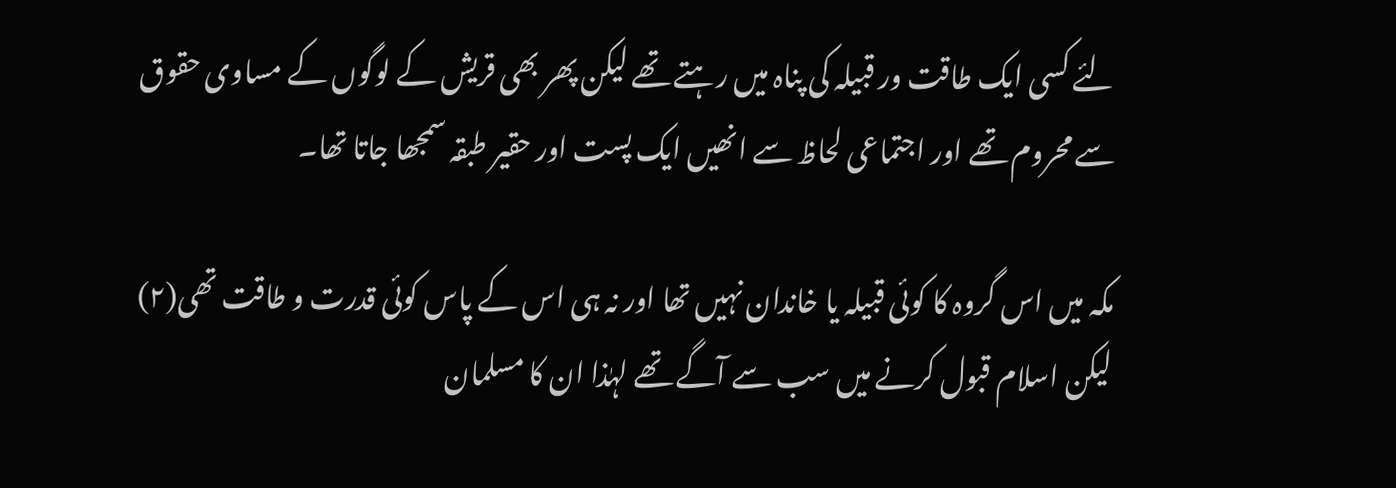لئے کسی ایک طاقت ور قبیلہ کی پناہ میں رہتے تھے لیکن پھر بھی قریش کے لوگوں کے مساوی حقوق سے محروم تھے اور اجتماعی لحاظ سے انھیں ایک پست اور حقیر طبقہ سمجھا جاتا تھا۔

مکہ میں اس گروہ کا کوئی قبیلہ یا خاندان نہیں تھا اور نہ ہی اس کے پاس کوئی قدرت و طاقت تھی(٢) لیکن اسلام قبول کرنے میں سب سے آگے تھے لہٰذا ان کا مسلمان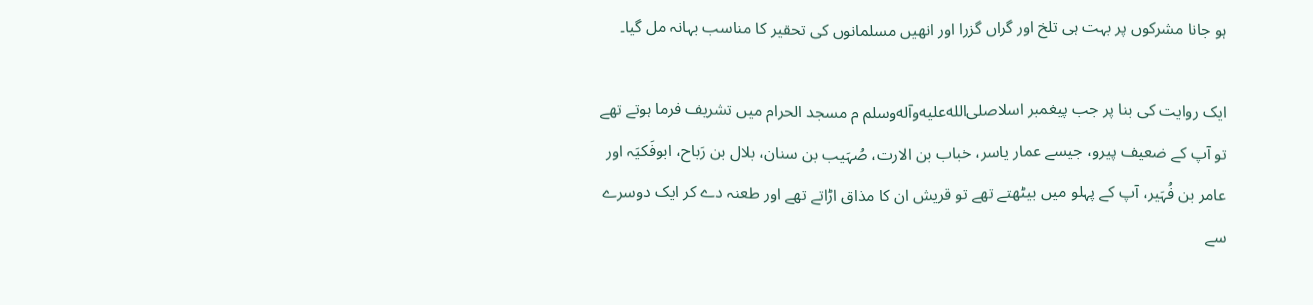ہو جانا مشرکوں پر بہت ہی تلخ اور گراں گزرا اور انھیں مسلمانوں کی تحقیر کا مناسب بہانہ مل گیا۔

ایک روایت کی بنا پر جب پیغمبر اسلاصلى‌الله‌عليه‌وآله‌وسلم م مسجد الحرام میں تشریف فرما ہوتے تھے تو آپ کے ضعیف پیرو، جیسے عمار یاسر، خباب بن الارت، صُہَیب بن سنان، بلال بن رَباح، ابوفَکیَہ اور عامر بن فُہَیر، آپ کے پہلو میں بیٹھتے تھے تو قریش ان کا مذاق اڑاتے تھے اور طعنہ دے کر ایک دوسرے سے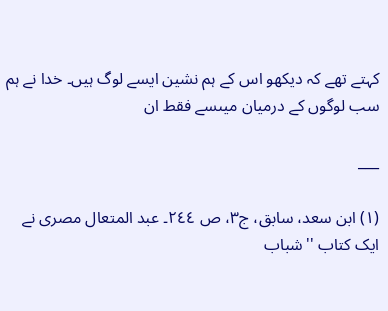کہتے تھے کہ دیکھو اس کے ہم نشین ایسے لوگ ہیں۔ خدا نے ہم سب لوگوں کے درمیان میںسے فقط ان

___

(١) ابن سعد، سابق، ج٣، ص ٢٤٤۔ عبد المتعال مصری نے ایک کتاب ''شباب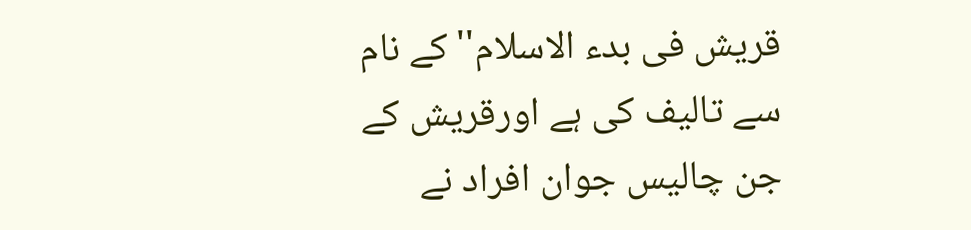قریش فی بدء الاسلام'' کے نام سے تالیف کی ہے اورقریش کے جن چالیس جوان افراد نے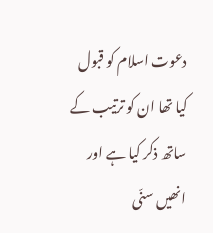دعوت اسلام کو قبول کیا تھا ان کو ترتیب کے ساتھ ذکر کیا ہے اور انھیں سنّی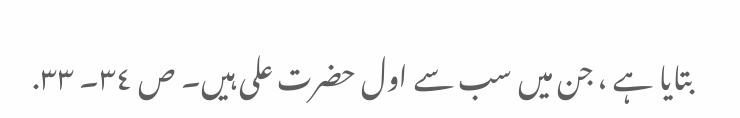بتایا ہے ، جن میں سب سے اول حضرت علی ہیں۔ ص ٣٤۔ ٣٣.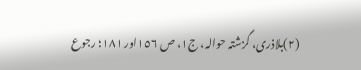(٢)بلاذری، گزشتہ حوالہ، ج١، ص ١٥٦اور ١٨١؛ رجوع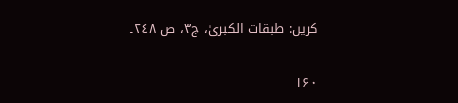کریں: طبقات الکبریٰ، ج٣، ص ٢٤٨۔

۱۶۰